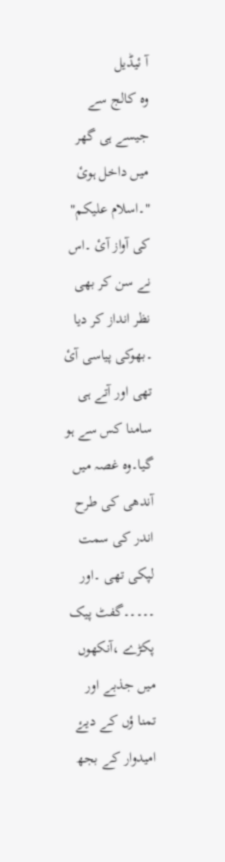آ ئیڈیل
وہ کالج سے جیسے ہی گھر میں داخل ہوئ "۔اسلام علیکم" کی آواز آئ ۔اس نے سن کر بھی نظر انداز کر دیا ۔بھوکی پیاسی آئ تھی اور آتے ہی سامنا کس سے ہو گیا۔وہ غصہ میں آندھی کی طرح اندر کی سمت لپکی تھی ۔اور ۔۔۔۔۔گفٹ پیک پکڑے ،آنکھوں میں جذبے اور تمنا ؤں کے دیۓ امیدوار کے بجھ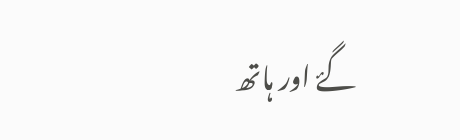گۓ اور ہاتھ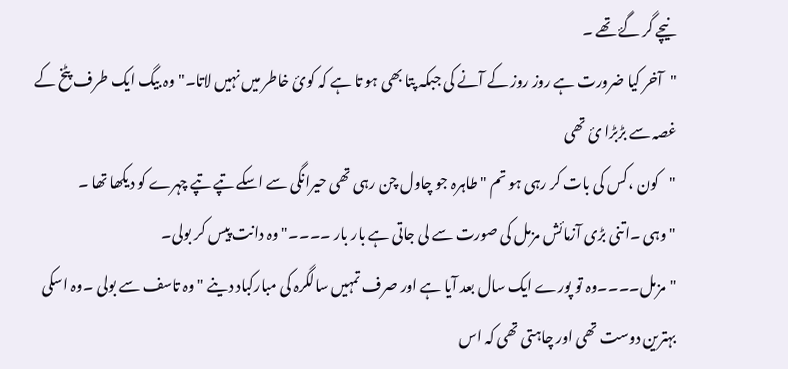نیچے گر گۓ تھے ۔
"آخر کیا ضرورت ہے روز روز کے آنے کی جبکہ پتا بھی ہو تا ہے کہ کوئ خاطر میں نہیں لاتا۔"وہ بیگ ایک طرف پٹخ کے غصہ سے بڑبڑا ئ تھی
"کون ،کس کی بات کر رہی ہو تم "طاہرہ جو چاول چن رہی تھی حیرانگی سے اسکے تپے تپے چہرے کو دیکھا تھا ۔
"وہی ۔اتنی بڑی آزمائش مزمل کی صورت سے لی جاتی ہے بار بار ۔۔۔۔"وہ دانت پیس کر بولی۔
"مزمل۔۔۔۔وہ تو پورے ایک سال بعد آیا ہے اور صرف تمہیں سالگرہ کی مبارکباد دینے "وہ تاسف سے بولی ۔وہ اسکی بہترین دوست تھی اور چاہتی تھی کہ اس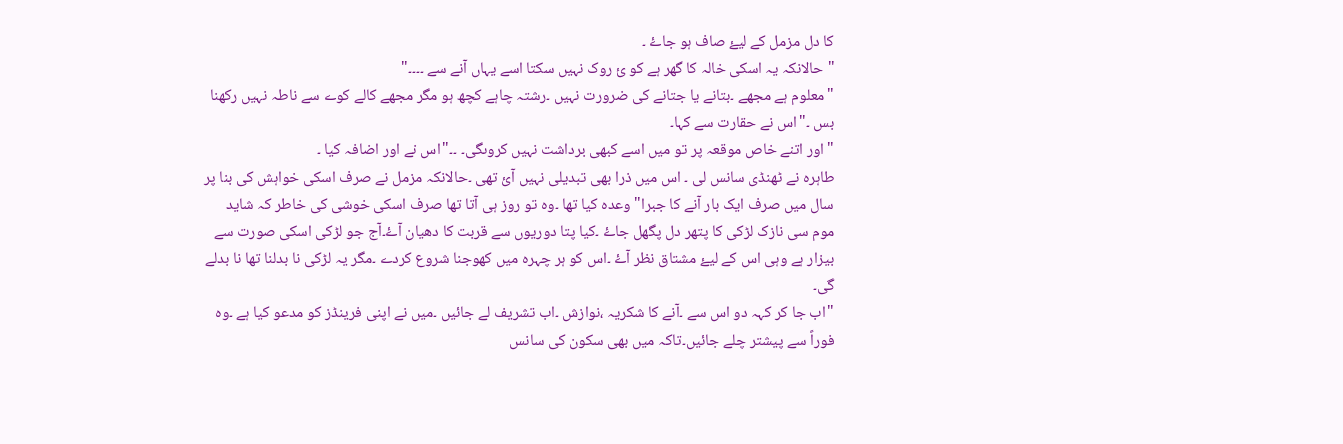کا دل مزمل کے لیۓ صاف ہو جاۓ ۔
"حالانکہ یہ اسکی خالہ کا گھر ہے کو ئ روک نہیں سکتا اسے یہاں آنے سے ۔۔۔۔"
"معلوم ہے مجھے ۔بتانے یا جتانے کی ضرورت نہیں ۔رشتہ چاہے کچھ ہو مگر مجھے کالے کوے سے ناطہ نہیں رکھنا بس ۔"اس نے حقارت سے کہا۔
"اور اتنے خاص موقعہ پر تو میں اسے کبھی برداشت نہیں کروںگی۔ ۔۔"اس نے اور اضافہ کیا ۔
طاہرہ نے ٹھنڈی سانس لی ۔ اس میں ذرا بھی تبدیلی نہیں آئ تھی ۔حالانکہ مزمل نے صرف اسکی خواہش کی بنا پر سال میں صرف ایک بار آنے کا جبرا"وعدہ کیا تھا ۔وہ تو روز ہی آتا تھا صرف اسکی خوشی کی خاطر کہ شاید موم سی نازک لڑکی کا پتھر دل پگھل جاۓ ۔کیا پتا دوریوں سے قربت کا دھیان آۓ۔آج جو لڑکی اسکی صورت سے بیزار ہے وہی اس کے لیۓ مشتاق نظر آۓ ۔اس کو ہر چہرہ میں کھوجنا شروع کردے ۔مگر یہ لڑکی نا بدلنا تھا نا بدلے گی۔
"اب جا کر کہہ دو اس سے ۔آنے کا شکریہ ،نوازش ۔اب تشریف لے جائیں ۔میں نے اپنی فرینڈز کو مدعو کیا ہے ۔وہ فوراً سے پیشتر چلے جائیں۔تاکہ میں بھی سکون کی سانس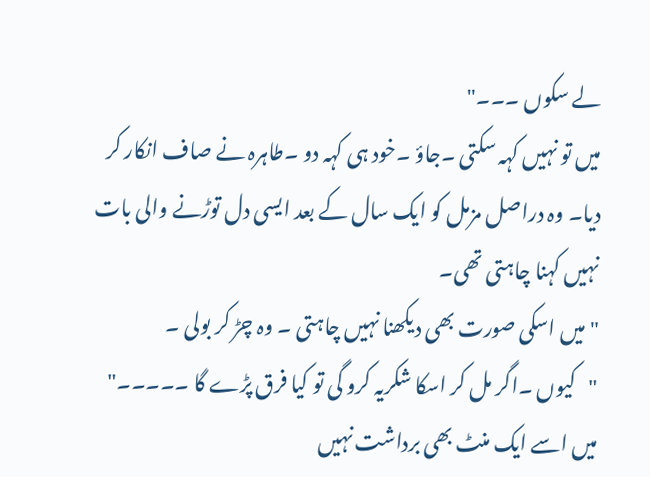لے سکوں ۔۔۔"
میں تو نہیں کہہ سکتی ۔جاؤ ۔خود ہی کہہ دو ۔طاہرہ نے صاف انکار کر دیا۔ وہ دراصل مزمل کو ایک سال کے بعد ایسی دل توڑنے والی بات نہیں کہنا چاہتی تھی۔
"میں اسکی صورت بھی دیکھنا نہیں چاہتی ۔ وہ چڑ کر بولی ۔
"کیوں ۔اگر مل کر اسکا شکریہ کرو گی تو کیا فرق پڑے گا ۔۔۔۔۔"
میں اسے ایک منٹ بھی برداشت نہیں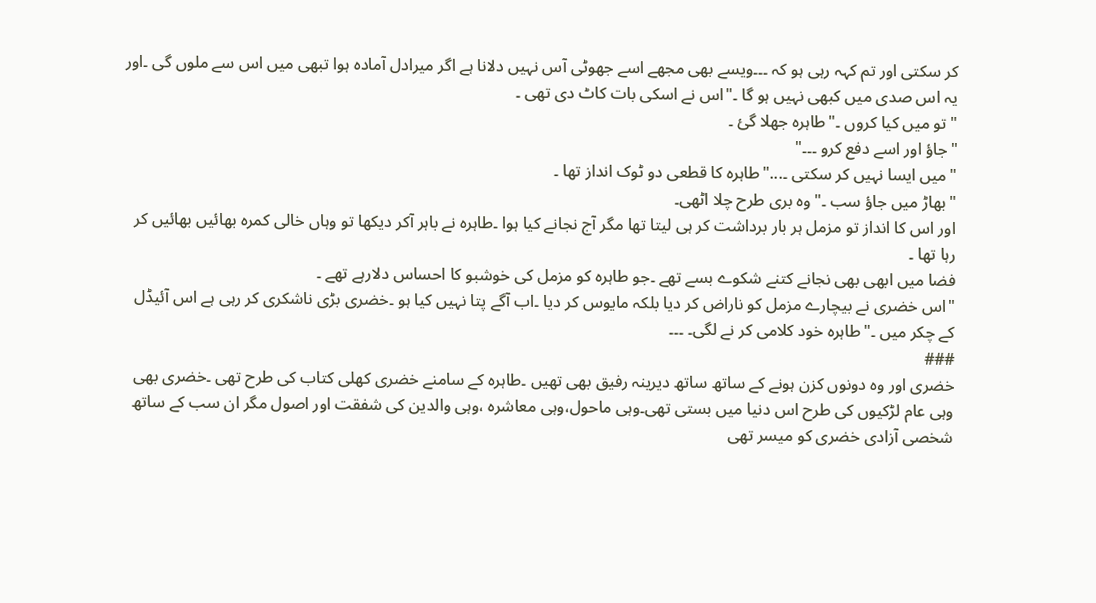کر سکتی اور تم کہہ رہی ہو کہ ۔۔۔ویسے بھی مجھے اسے جھوٹی آس نہیں دلانا ہے اگر میرادل آمادہ ہوا تبھی میں اس سے ملوں گی ۔اور یہ اس صدی میں کبھی نہیں ہو گا ۔"اس نے اسکی بات کاٹ دی تھی ۔
"تو میں کیا کروں ۔"طاہرہ جھلا گئ ۔
"جاؤ اور اسے دفع کرو ۔۔۔"
"میں ایسا نہیں کر سکتی ۔..."طاہرہ کا قطعی دو ٹوک انداز تھا ۔
"بھاڑ میں جاؤ سب ۔"وہ بری طرح چلا اٹھی۔
اور اس کا انداز تو مزمل ہر بار برداشت کر ہی لیتا تھا مگر آج نجانے کیا ہوا ۔طاہرہ نے باہر آکر دیکھا تو وہاں خالی کمرہ بھائیں بھائیں کر رہا تھا ۔
فضا میں ابھی بھی نجانے کتنے شکوے بسے تھے ۔جو طاہرہ کو مزمل کی خوشبو کا احساس دلارہے تھے ۔
"اس خضری نے بیچارے مزمل کو ناراض کر دیا بلکہ مایوس کر دیا ۔اب آگے پتا نہیں کیا ہو ۔خضری بڑی ناشکری کر رہی ہے اس آئیڈل کے چکر میں ۔"طاہرہ خود کلامی کر نے لگی۔ ۔۔۔
###
خضری اور وہ دونوں کزن ہونے کے ساتھ ساتھ دیرینہ رفیق بھی تھیں ۔طاہرہ کے سامنے خضری کھلی کتاب کی طرح تھی ۔خضری بھی وہی عام لڑکیوں کی طرح اس دنیا میں بستی تھی۔وہی ماحول،وہی معاشرہ ،وہی والدین کی شفقت اور اصول مگر ان سب کے ساتھ شخصی آزادی خضری کو میسر تھی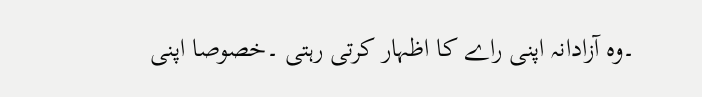۔وہ آزادانہ اپنی راے کا اظہار کرتی رہتی ۔خصوصا اپنی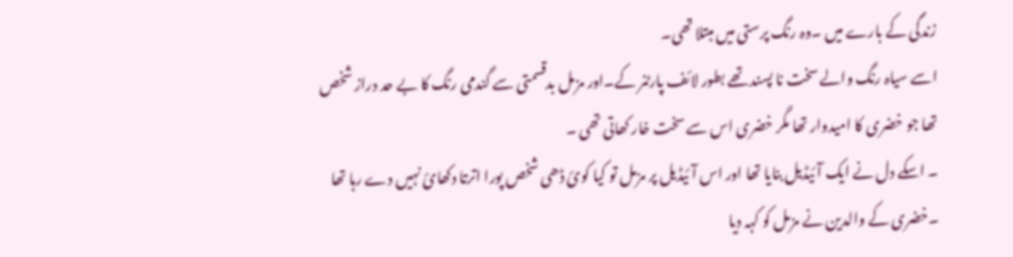زندگی کے بارے میں ۔وہ رنگ پرستی میں مبتلا تھی۔
اسے سیاہ رنگ والے سخت نا پسند تھے بطور لائف پارٹنر کے۔اور مزمل بدقسمتی سے گندمی رنگ کا بے حد دراز شخص تھا جو خضری کا امیدوار تھا مگر خضری اس سے سخت خار کھاتی تھی ۔
۔ اسکے دل نے ایک آئیڈیل بنایا تھا اور اس آئیڈیل پر مزمل تو کیا کوئ ڈھی شخص پورا اترتا دکھائ نہیں دے رہا تھا ۔خضری کے والدین نے مزمل کو کہہ دیا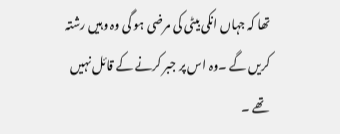تھا کہ جہاں انکی بیٹی کی مرضی ہو گی وہ وہیں رشتہ کریں گے ۔وہ اس پر جبر کرنے کے قائل نہیں تھے ۔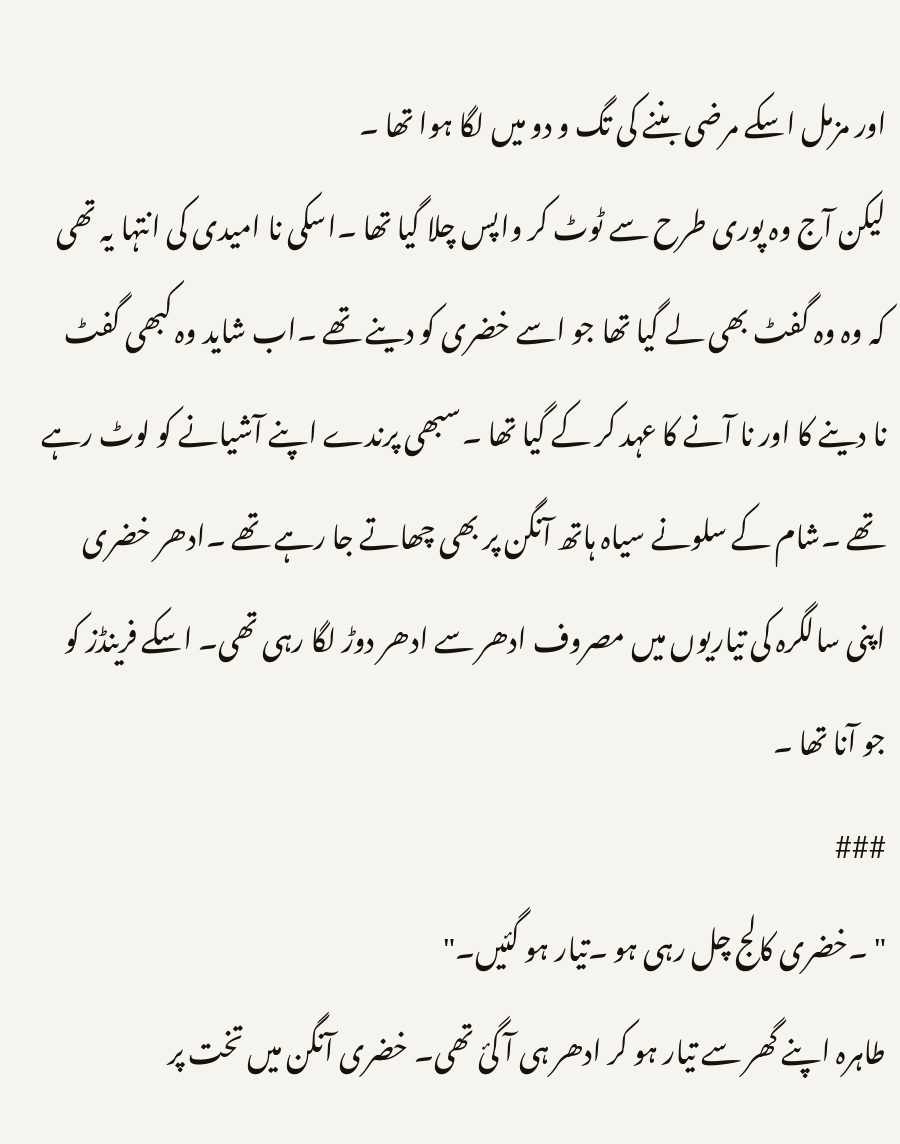اور مزمل اسکے مرضی بننے کی تگ و دو میں لگا ہوا تھا ۔
لیکن آج وہ پوری طرح سے ٹوٹ کر واپس چلا گیا تھا ۔اسکی نا امیدی کی انتہا یہ تھی کہ وہ وہ گفٹ بھی لے گیا تھا جو اسے خضری کو دینے تھے ۔اب شاید وہ کبھی گفٹ نا دینے کا اور نا آنے کا عہد کر کے گیا تھا ۔سبھی پرندے اپنے آشیانے کو لوٹ رہے تھے ۔شام کے سلونے سیاہ ہاتھ آنگن پر بھی چھاتے جا رہے تھے ۔ادھر خضری اپنی سالگرہ کی تیاریوں میں مصروف ادھر سے ادھر دوڑ لگا رہی تھی۔ اسکے فرینڈز کو جو آنا تھا ۔
###
" ۔خضری کالج چل رہی ہو ۔تیار ہو گئیں۔"
طاہرہ اپنے گھر سے تیار ہو کر ادھر ہی آ گئ تھی۔ خضری آنگن میں تخت پر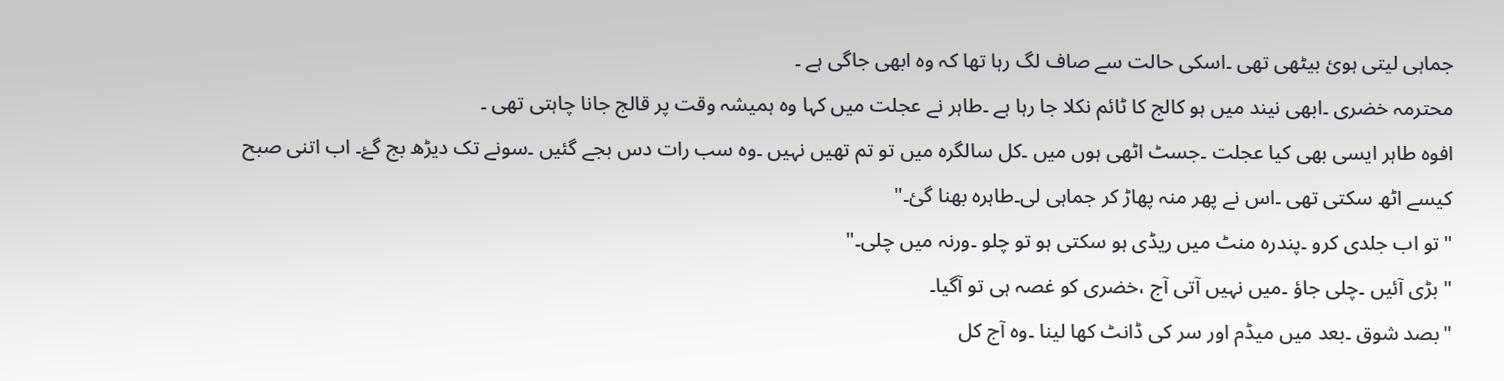جماہی لیتی ہوئ بیٹھی تھی ۔اسکی حالت سے صاف لگ رہا تھا کہ وہ ابھی جاگی ہے ۔
محترمہ خضری ۔ابھی نیند میں ہو کالج کا ٹائم نکلا جا رہا ہے ۔طاہر نے عجلت میں کہا وہ ہمیشہ وقت پر قالج جانا چاہتی تھی ۔
افوہ طاہر ایسی بھی کیا عجلت ۔جسٹ اٹھی ہوں میں ۔کل سالگرہ میں تو تم تھیں نہیں ۔وہ سب رات دس بجے گئیں ۔سونے تک دیڑھ بج گۓ۔ اب اتنی صبح کیسے اٹھ سکتی تھی ۔اس نے پھر منہ پھاڑ کر جماہی لی۔طاہرہ بھنا گئ۔"
"تو اب جلدی کرو ۔پندرہ منٹ میں ریڈی ہو سکتی ہو تو چلو ۔ورنہ میں چلی۔"
" بڑی آئیں ۔چلی جاؤ ۔میں نہیں آتی آج ،خضری کو غصہ ہی تو آگیا۔
"بصد شوق ۔بعد میں میڈم اور سر کی ڈانٹ کھا لینا ۔وہ آج کل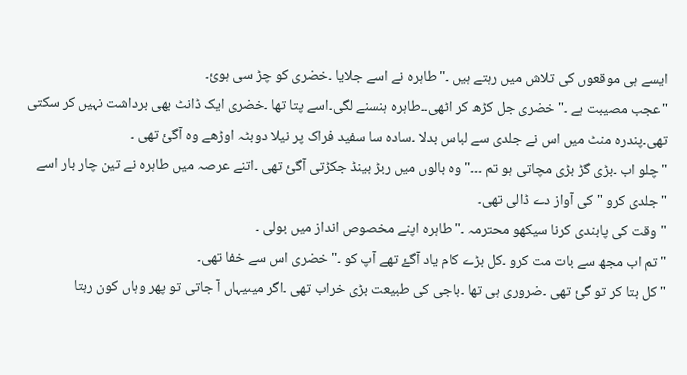ایسے ہی موقعوں کی تلاش میں رہتے ہیں ۔"طاہرہ نے اسے جلایا ۔خضری کو چڑ سی ہوئ۔
"عجب مصیبت ہے ۔"خضری جل کڑھ کر اٹھی۔۔طاہرہ ہنسنے لگی۔اسے پتا تھا ۔خضری ایک ڈانٹ بھی برداشت نہیں کر سکتی تھی۔پندرہ منٹ میں اس نے جلدی سے لباس بدلا ۔سادہ سا سفید فراک پر نیلا دوبٹہ اوڑھے وہ آگئ تھی ۔
"چلو اب ۔بڑی گڑ بڑی مچاتی ہو تم ۔۔۔"وہ بالوں میں ربڑ بینڈ جکڑتی آگئ تھی ۔اتنے عرصہ میں طاہرہ نے تین چار بار اسے "جلدی کرو " کی آواز دے ڈالی تھی۔
"وقت کی پابندی کرنا سیکھو محترمہ ۔"طاہرہ اپنے مخصوص انداز میں بولی ۔
"تم اب مجھ سے بات مت کرو ۔کل بڑے کام یاد آگۓ تھے آپ کو ۔"خضری اس سے خفا تھی۔
"کل بتا کر تو گئ تھی ۔ضروری ہی تھا ۔باجی کی طبیعت بڑی خراب تھی ۔اگر میںیہاں آ جاتی تو پھر وہاں کون رہتا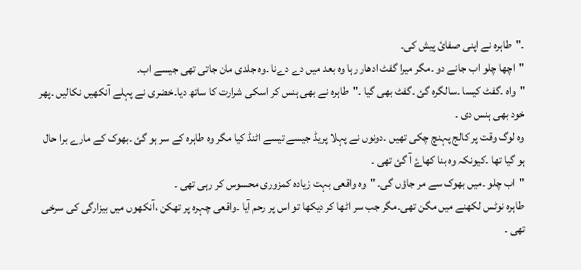۔"طاہرہ نے اپنی صفائ پیش کی۔
"اچھا چلو اب جانے دو ۔مگر میرا گفٹ ادھار رہا وہ بعد میں دے دےنا ۔وہ جلدی مان جاتی تھی جیسے اب۔
"واہ ۔گفٹ کیسا ۔سالگرہ گئ ۔گفٹ بھی گیا ۔"طاہرہ نے بھی ہنس کر اسکی شرارت کا ساتھ دیا۔خضری نے پہلے آنکھیں نکالیں ۔پھر خود بھی ہنس دی ۔
وہ لوگ وقت پر کالج پہنچ چکی تھیں ۔دونوں نے پہلا پریڈ جیسے تیسے اٹنڈ کیا مگر وہ طاہرہ کے سر ہو گئ ۔بھوک کے مارے برا حال ہو گیا تھا ۔کیونکہ وہ بنا کھاۓ آ گئ تھی ۔
"اب چلو ۔میں بھوک سے مر جاؤں گی۔ "وہ واقعی بہت زیادہ کمزوری محسوس کر رہی تھی ۔
طاہرہ نوٹس لکھنے میں مگن تھی۔مگر جب سر اٹھا کر دیکھا تو اس پر رحم آیا ۔واقعی چہرہ پر تھکن ،آنکھوں میں بیزارگی کی سرخی تھی ۔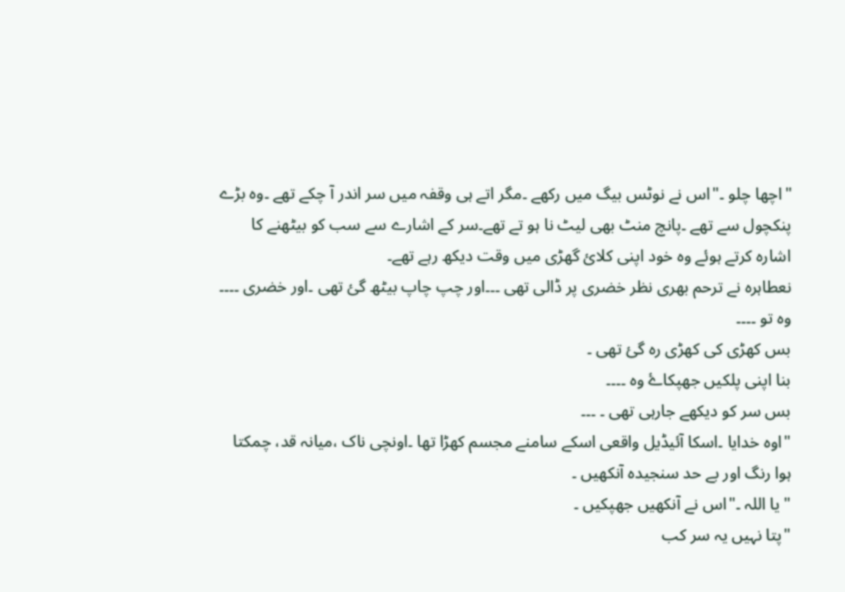"اچھا چلو ۔"اس نے نوٹس بیگ میں رکھے ۔مگر اتے ہی وقفہ میں سر اندر آ چکے تھے ۔وہ بڑے پنکچول سے تھے ۔پانچ منٹ بھی لیٹ نا ہو تے تھے۔سر کے اشارے سے سب کو بیٹھنے کا اشارہ کرتے ہوئے وہ خود اپنی کلائ گھڑی میں وقت دیکھ رہے تھے۔
نعطاہرہ نے ترحم بھری نظر خضری پر ڈالی تھی ۔۔۔اور چپ چاپ بیٹھ گئ تھی ۔اور خضری ۔۔۔۔
وہ تو ۔۔۔۔
بس کھڑی کی کھڑی رہ گئ تھی ۔
بنا اپنی پلکیں جھپکاۓ وہ ۔۔۔۔
بس سر کو دیکھے جارہی تھی ۔ ۔۔۔
"اوہ خدایا ۔اسکا آئیڈیل واقعی اسکے سامنے مجسم کھڑا تھا ۔اونچی ناک ،میانہ قد، چمکتا ہوا رنگ اور بے حد سنجیدہ آنکھیں ۔
"یا اللہ ۔"اس نے آنکھیں جھپکیں ۔
"پتا نہیں یہ سر کب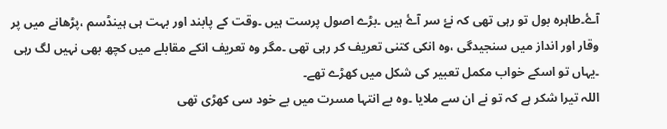آۓ۔طاہرہ بول تو رہی تھی کہ نۓ سر آۓ ہیں ۔بڑے اصول پرست ہیں ۔وقت کے پابند اور بہت ہی ہینڈسم ،پڑھانے میں پر وقار اور انداز میں سنجیدگی ،وہ انکی کتنی تعریف کر رہی تھی ۔مگر وہ تعریف انکے مقابلے میں کچھ بھی نہیں لگ رہی ۔یہاں تو اسکے خواب مکمل تعبیر کی شکل میں کھڑے تھے۔
اللہ تیرا شکر ہے کہ تو نے ان سے ملایا ۔وہ بے انتہا مسرت میں بے خود سی کھڑی تھی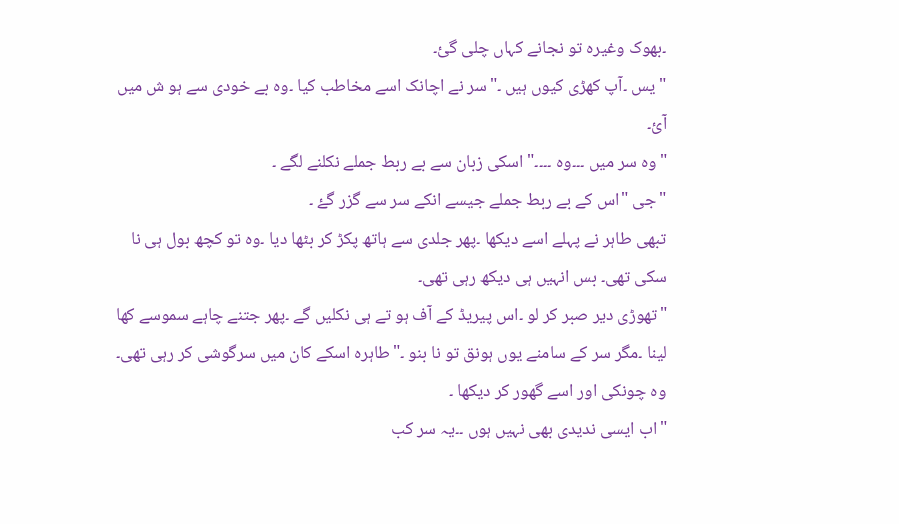۔بھوک وغیرہ تو نجانے کہاں چلی گئ۔
"یس ۔آپ کھڑی کیوں ہیں ۔"سر نے اچانک اسے مخاطب کیا ۔وہ بے خودی سے ہو ش میں آئ۔
"وہ سر میں ۔۔۔وہ ۔۔۔۔" اسکی زبان سے بے ربط جملے نکلنے لگے ۔
"جی "اس کے بے ربط جملے جیسے انکے سر سے گزر گۓ ۔
تبھی طاہر نے پہلے اسے دیکھا ۔پھر جلدی سے ہاتھ پکڑ کر بٹھا دیا ۔وہ تو کچھ بول ہی نا سکی تھی۔ بس انہیں ہی دیکھ رہی تھی۔
"تھوڑی دیر صبر کر لو ۔اس پیریڈ کے آف ہو تے ہی نکلیں گے ۔پھر جتنے چاہے سموسے کھا لینا ۔مگر سر کے سامنے یوں ہونق تو نا بنو ۔"طاہرہ اسکے کان میں سرگوشی کر رہی تھی۔ وہ چونکی اور اسے گھور کر دیکھا ۔
"اب ایسی ندیدی بھی نہیں ہوں ۔۔یہ سر کب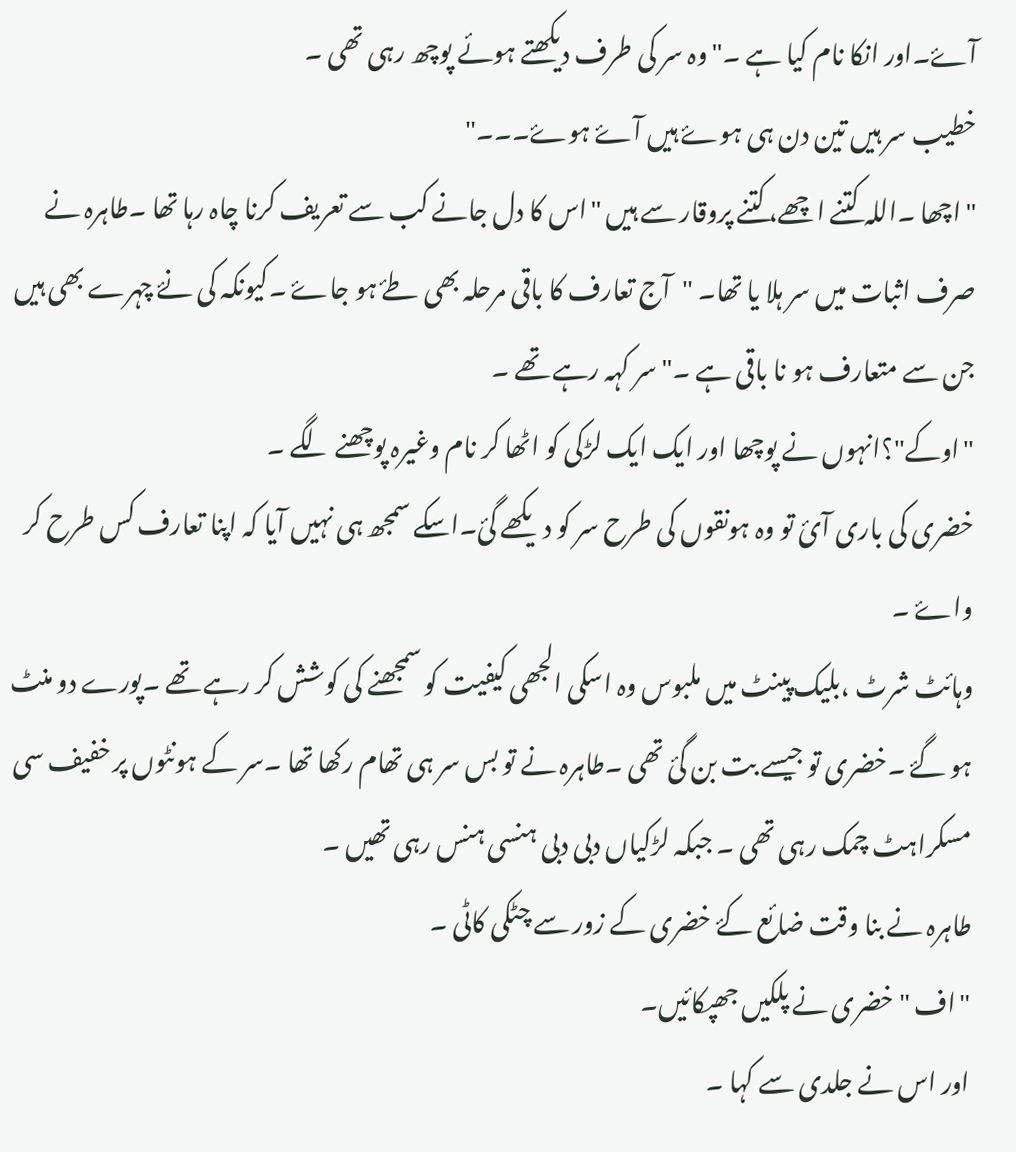آۓ۔اور انکا نام کیا ہے ۔"وہ سر کی طرف دیکھتے ہوئے پوچھ رہی تھی ۔
خطیب سر ہیں تین دن ہی ہوۓ ہیں آۓ ہوۓ۔۔۔"
"اچھا ۔اللہ کتنے اچھے،کتنے پروقار سے ہیں "اس کا دل جانے کب سے تعریف کرنا چاہ رہا تھا ۔طاہرہ نے صرف اثبات میں سر ہلا یا تھا۔ "آج تعارف کا باقی مرحلہ بھی طۓ ہو جاۓ ۔کیونکہ کی نۓ چہرے بھی ہیں جن سے متعارف ہو نا باقی ہے ۔"سر کہہ رہے تھے ۔
"اوکے"؟انہوں نے پوچھا اور ایک ایک لڑکی کو اٹھا کر نام وغیرہ پوچھنے لگے ۔
خضری کی باری آئ تو وہ ہونقوں کی طرح سر کو دیکھے گئ۔اسکے سمجھ ہی نہیں آیا کہ اپنا تعارف کس طرح کر واۓ ۔
وہائٹ شرٹ ،بلیک پینٹ میں ملبوس وہ اسکی الجھی کیفیت کو سمجھنے کی کوشش کر رہے تھے ۔پورے دو منٹ ہو گۓ ۔خضری تو جیسے بت بن گئ تھی ۔طاہرہ نے تو بس سر ہی تھام رکھا تھا ۔سر کے ہونٹوں پر خفیف سی مسکراہٹ چمک رہی تھی ۔ جبکہ لڑکیاں دبی دبی ہنسی ہنس رہی تھیں ۔
طاہرہ نے بنا وقت ضائع کۓ خضری کے زور سے چٹکی کاٹی ۔
"اف " خضری نے پلکیں جھپکائیں۔
اور اس نے جلدی سے کہا ۔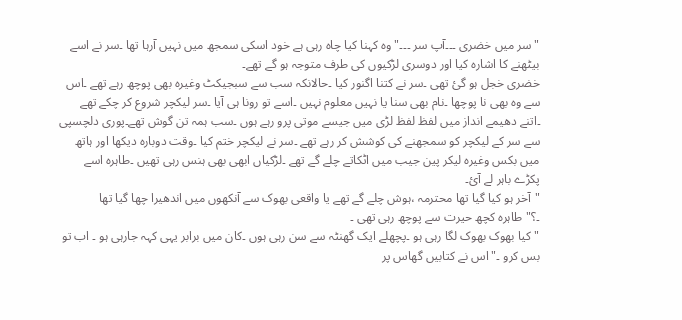"سر میں خضری ۔۔۔آپ سر ۔۔۔" وہ کہنا کیا چاہ رہی ہے خود اسکی سمجھ میں نہیں آرہا تھا ۔سر نے اسے بیٹھنے کا اشارہ کیا اور دوسری لڑکیوں کی طرف متوجہ ہو گے تھے۔
خضری خجل ہو گئ تھی ۔سر نے کتنا اگنور کیا ۔حالانکہ سب سے سبجیکٹ وغیرہ بھی پوچھ رہے تھے ۔اس سے وہ بھی نا پوچھا ۔نام بھی سنا یا نہیں معلوم نہیں ۔اسے تو رونا ہی آیا ۔سر لیکچر شروع کر چکے تھے ۔اتنے دھیمے انداز میں لفظ لفظ لڑی میں جیسے موتی پرو رہے ہوں ۔سب ہمہ تن گوش تھے۔پوری دلچسپی سے سر کے لیکچر کو سمجھنے کی کوشش کر رہے تھے ۔سر نے لیکچر ختم کیا ۔وقت دوبارہ دیکھا اور ہاتھ میں بکس وغیرہ لیکر پین جیب میں اٹکاتے چلے گے تھے ۔لڑکیاں ابھی بھی ہنس رہی تھیں ۔طاہرہ اسے پکڑے باہر لے آئ۔
"آخر ہو کیا گیا تھا محترمہ ،ہوش چلے گے تھے یا واقعی بھوک سے آنکھوں میں اندھیرا چھا گیا تھا ۔؟"طاہرہ کچھ حیرت سے پوچھ رہی تھی ۔
"کیا بھوک بھوک لگا رہی ہو ۔پچھلے ایک گھنٹہ سے سن رہی ہوں ۔کان میں برابر یہی کہہ جارہی ہو ۔ اب تو بس کرو ۔"اس نے کتابیں گھاس پر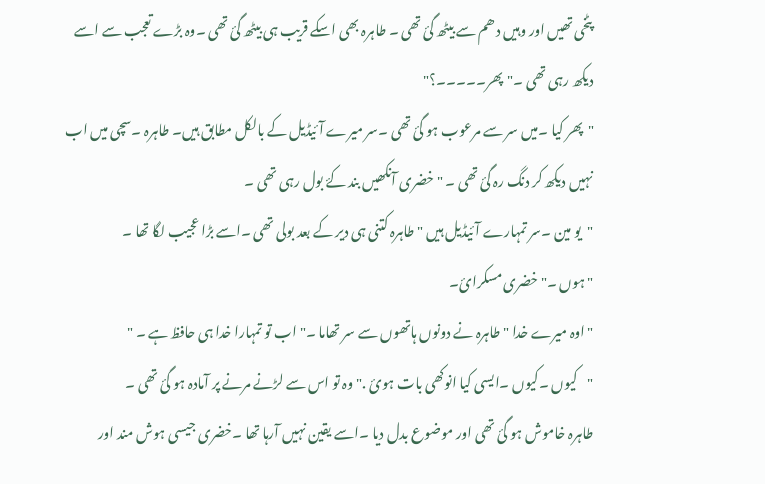پٹخی تھیں اور وہیں دھم سے بیٹھ گئ تھی ۔ طاہرہ بھی اسکے قریب ہی بیٹھ گئ تھی ۔وہ بڑے تعجب سے اسے دیکھ رہی تھی ۔"پھر۔۔۔۔۔؟"
"پھر کیا ۔میں سر سے مرعوب ہو گئ تھی ۔سر میرے آئیڈیل کے بالکل مطابق ہیں۔ طاہرہ ۔سچی میں اب نہیں دیکھ کر دنگ رہ گئ تھی ۔ "خضری آنکھیں بند کۓ بول رہی تھی ۔
"یو مین ۔سر تمہارے آئیڈیل ہیں "طاہرہ کتنی ہی دیر کے بعد بولی تھی ۔اسے بڑا عجیب لگا تھا ۔
"ہوں ۔"خضری مسکرائ۔
"اوہ میرے خدا "طاہرہ نے دونوں ہاتھوں سے سر تھاما ۔"اب تو تمہارا خدا ہی حافظ ہے ۔ "
"کیوں ۔کیوں ۔ایسی کیا انوکھی بات ہوئ ."وہ تو اس سے لڑنے مرنے پر آمادہ ہو گئ تھی ۔
طاہرہ خاموش ہو گئ تھی اور موضوع بدل دیا ۔اسے یقین نہیں آرہا تھا ۔خضری جیسی ہوش مند اور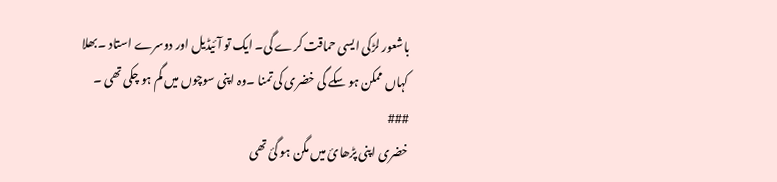باشعور لڑکی ایسی حماقت کرے گی۔ ایک تو آئیڈیل اور دوسرے استاد ۔بھلا کہاں ممکن ہو سکے گی خضری کی تمنا ۔وہ اپنی سوچوں میں گم ہو چکی تھی ۔
###
خضری اپنی پڑھائ میں مگن ہو گئ تھی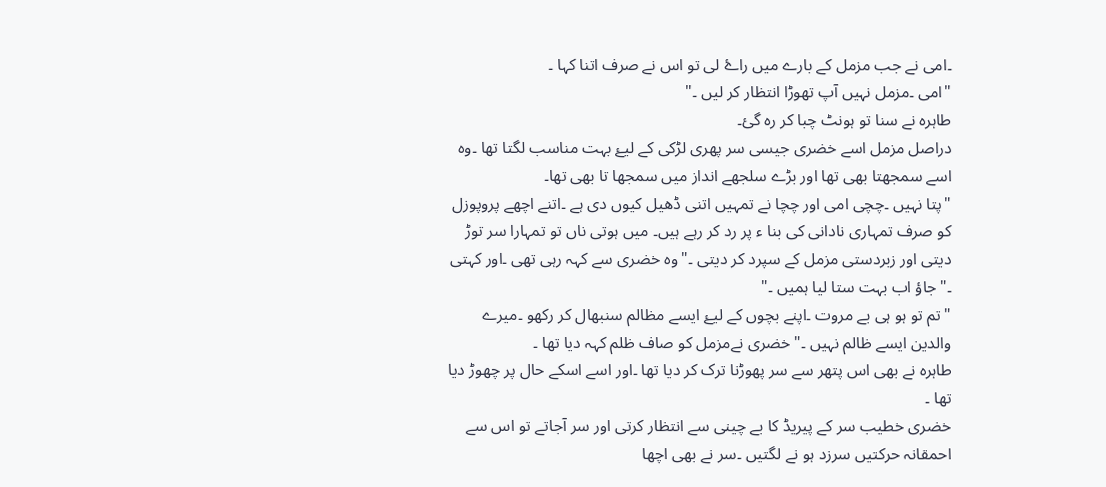۔امی نے جب مزمل کے بارے میں راۓ لی تو اس نے صرف اتنا کہا ۔
"امی ۔مزمل نہیں آپ تھوڑا انتظار کر لیں ۔"
طاہرہ نے سنا تو ہونٹ چبا کر رہ گئ۔
دراصل مزمل اسے خضری جیسی سر پھری لڑکی کے لیۓ بہت مناسب لگتا تھا ۔وہ اسے سمجھتا بھی تھا اور بڑے سلجھے انداز میں سمجھا تا بھی تھا۔
"پتا نہیں ۔چچی امی اور چچا نے تمہیں اتنی ڈھیل کیوں دی ہے ۔اتنے اچھے پروپوزل کو صرف تمہاری نادانی کی بنا ء پر رد کر رہے ہیں۔ میں ہوتی ناں تو تمہارا سر توڑ دیتی اور زبردستی مزمل کے سپرد کر دیتی ۔"وہ خضری سے کہہ رہی تھی ۔اور کہتی ۔"جاؤ اب بہت ستا لیا ہمیں ۔"
"تم تو ہو ہی بے مروت ۔اپنے بچوں کے لیۓ ایسے مظالم سنبھال کر رکھو ۔میرے والدین ایسے ظالم نہیں ۔"خضری نےمزمل کو صاف ظلم کہہ دیا تھا ۔
طاہرہ نے بھی اس پتھر سے سر پھوڑنا ترک کر دیا تھا ۔اور اسے اسکے حال پر چھوڑ دیا تھا ۔
خضری خطیب سر کے پیریڈ کا بے چینی سے انتظار کرتی اور سر آجاتے تو اس سے احمقانہ حرکتیں سرزد ہو نے لگتیں ۔سر نے بھی اچھا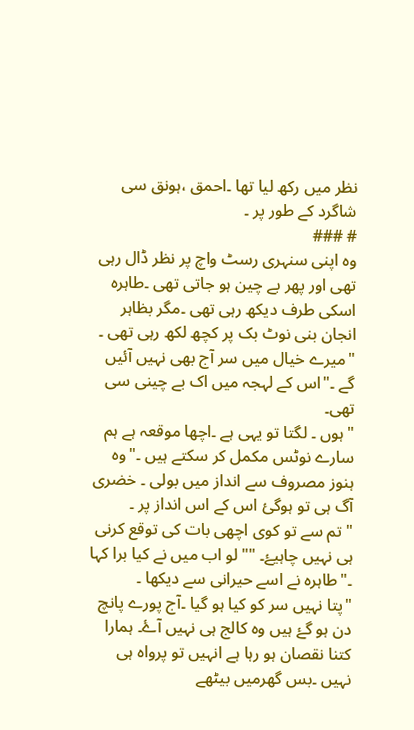نظر میں رکھ لیا تھا ۔احمق ،ہونق سی شاگرد کے طور پر ۔
# ###
وہ اپنی سنہری رسٹ واچ پر نظر ڈال رہی تھی اور پھر بے چین ہو جاتی تھی ۔طاہرہ اسکی طرف دیکھ رہی تھی ۔مگر بظاہر انجان بنی نوٹ بک پر کچھ لکھ رہی تھی ۔
"میرے خیال میں سر آج بھی نہیں آئیں گے ۔"اس کے لہجہ میں اک بے چینی سی تھی۔
"ہوں ۔ لگتا تو یہی ہے ۔اچھا موقعہ ہے ہم سارے نوٹس مکمل کر سکتے ہیں ۔"وہ ہنوز مصروف سے انداز میں بولی ۔ خضری آگ ہی تو ہوگئ اس کے اس انداز پر ۔
"تم سے تو کوی اچھی بات کی توقع کرنی ہی نہیں چاہیۓ۔ ""لو اب میں نے کیا برا کہا ۔"طاہرہ نے اسے حیرانی سے دیکھا ۔
"پتا نہیں سر کو کیا ہو گیا ۔آج پورے پانچ دن ہو گۓ ہیں وہ کالج ہی نہیں آۓ۔ ہمارا کتنا نقصان ہو رہا ہے انہیں تو پرواہ ہی نہیں ۔بس گھرمیں بیٹھے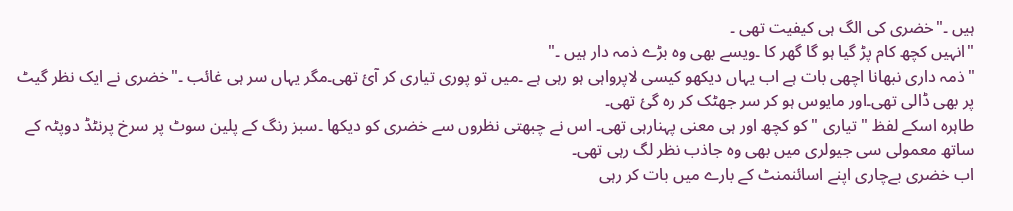ہیں ۔"خضری کی الگ ہی کیفیت تھی ۔
"انہیں کچھ کام پڑ گیا ہو گا گھر کا ۔ویسے بھی وہ بڑے ذمہ دار ہیں ۔"
"ذمہ داری نبھانا اچھی بات ہے اب یہاں دیکھو کیسی لاپرواہی ہو رہی ہے ۔میں تو پوری تیاری کر آئ تھی۔مگر یہاں سر ہی غائب ۔"خضری نے ایک نظر گیٹ پر بھی ڈالی تھی۔اور مایوس ہو کر سر جھٹک کر رہ گئ تھی۔
طاہرہ اسکے لفظ "تیاری "کو کچھ اور ہی معنی پہنارہی تھی۔ اس نے چبھتی نظروں سے خضری کو دیکھا ۔سبز رنگ کے پلین سوٹ پر سرخ پرنٹڈ دوپٹہ کے ساتھ معمولی سی جیولری میں بھی وہ جاذب نظر لگ رہی تھی۔
اب خضری بےچاری اپنے اسائنمنٹ کے بارے میں بات کر رہی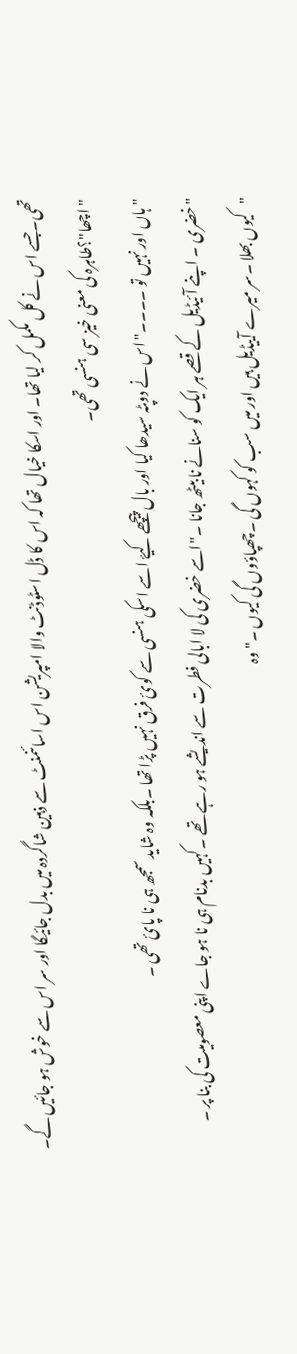تھی۔جسے اس نے کل مکمل کر لیا تھا۔ اور اسکا خیال تھا کہ اس کا ڈل اسٹوڈنٹ والا امپریشن اس اسائنمنٹ سے ذہین شاگردہ میں بدل جائیگا اور سر اس سے خوش ہو جائیں گے۔
"اچھا"؟طاہرہ کی معنی خیز سی ہنسی تھی۔
"ہاں اور نہیں تو ۔۔۔۔"اس نے دوپٹہ سیدھا کیا اور بال پیچھے کیۓ اسے اسکی ہنسی سے کوئ فرق نہیں پڑا تھا ۔بلکہ وہ شاید سمجھ ہی نا پائ تھی ۔
"خضری ۔ اپنے آئیڈیل کے قصے ہر ایک کو سنانے نا بیٹھ جانا ۔"اسے خضری کی لا ابالی فطرت سے اندیشے ہو رہے تھے ۔کہیں بدنام ہی نا ہو جاے اپنی معصومیت کی بنا پر ۔
"کیوں بھلا ۔سر میرے آییڈیل ہیں اور میں سب کو کہوں گی ۔چھپاؤوں گی کیوں ۔"وہ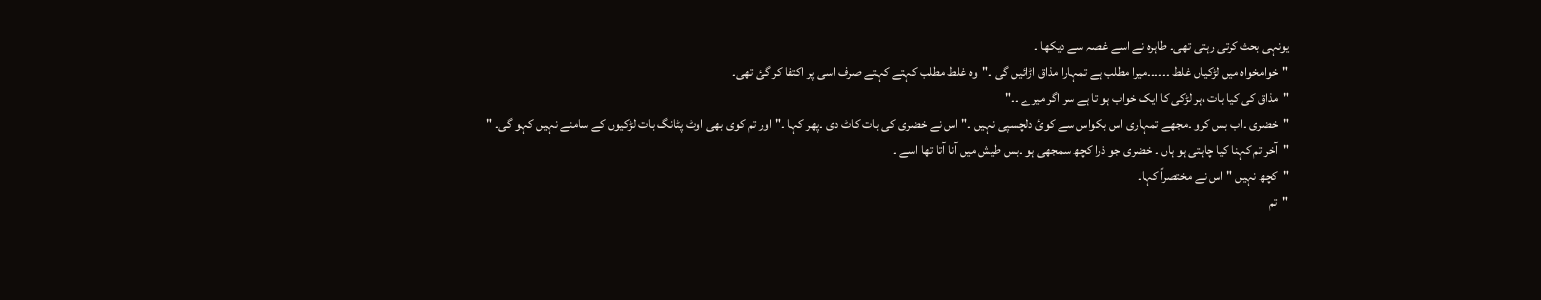یونہی بحث کرتی رہتی تھی۔ طاہرہ نے اسے غصہ سے دیکھا ۔
"خوامخواہ میں لڑکیاں غلط ۔۔۔۔۔۔میرا مطلب ہے تمہارا مذاق اڑائیں گی ۔"وہ غلط مطلب کہتے کہتے صرف اسی پر اکتفا کر گئ تھی۔
"مذاق کی کیا بات ،ہر لڑکی کا ایک خواب ہو تا ہے سر اگر میرے ۔۔"
"خضری ۔اب بس کرو ۔مجھے تمہاری اس بکواس سے کوئ دلچسپی نہیں ۔"اس نے خضری کی بات کاٹ دی ۔پھر کہا ۔"اور تم کوی بھی اوٹ پٹانگ بات لڑکیوں کے سامنے نہیں کہو گی۔ "
"آخر تم کہنا کیا چاہتی ہو ہاں ۔ خضری جو ذرا کچھ سمجھی ہو ۔بس طیش میں آنا آتا تھا اسے ۔
"کچھ نہیں "اس نے مختصراً کہا۔
"تم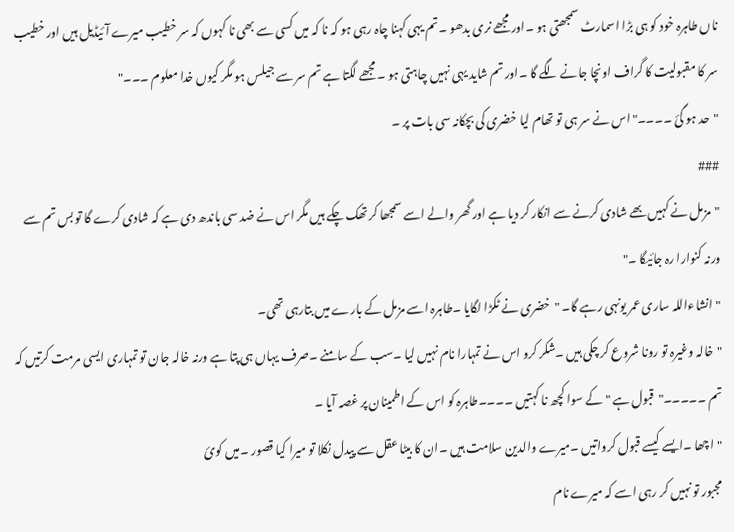ناں طاہرہ خود کو ہی بڑا اسمارٹ سمجھتی ہو ۔اور مجھے نری بدھو ۔تم یہی کہنا چاہ رہی ہو کہ نا کہ میں کسی سے بھی نا کہوں کہ سر خطیب میرے آئیڈیل ہیں اور خطیب سر کا مقبولیت کا گراف اونچا جانے لگے گا ۔اور تم شاید یہی نہیں چاہتی ہو ۔مجھے لگتا ہے تم سر سے جیلس ہو مگر کیوں خدا معلوم ۔۔۔"
"حد ہو گئ ۔۔۔۔"اس نے سر ہی تو تھام لیا خضری کی بچکانہ سی بات پر ۔
###
"مزمل نے کہیں بھے شادی کرنے سے انکار کر دیا ہے اور گھر والے اسے سمجھا کر تھک چکے ہیں مگر اس نے ضد سی باندھ دی ہے کہ شادی کرے گا تو بس تم سے ورنہ کنوارا رہ جائیگا ۔"
"انشاءاللہ ساری عمر یونہی رہے گا۔ "خضری نے ٹکڑا لگایا ۔طاہرہ اسے مزمل کے بارے میں بتارہی تھی۔
"خالہ وغیرہ تو رونا شروع کر چکی ہیں ۔شکر کرو اس نے تمہارا نام نہیں لیا ۔سب کے سامنے ۔صرف یہاں ہی پتا ہے ورنہ خالہ جان تو تمہاری ایسی مرمت کرتیں کہ تم ۔۔۔۔۔"قبول ہے "کے سوا کچھ نا کہتیں ۔۔۔۔طاہرہ کو اس کے اطمینان پر غصہ آیا ۔
"اچھا ۔ایسے کیسے قبول کرواتیں ۔میرے والدین سلامت ہیں ۔ان کا بیٹا عقل سے پیدل نکلا تو میرا کیا قصور ۔میں کوئ
مجبور تو نہیں کر رہی اسے کہ میرے نام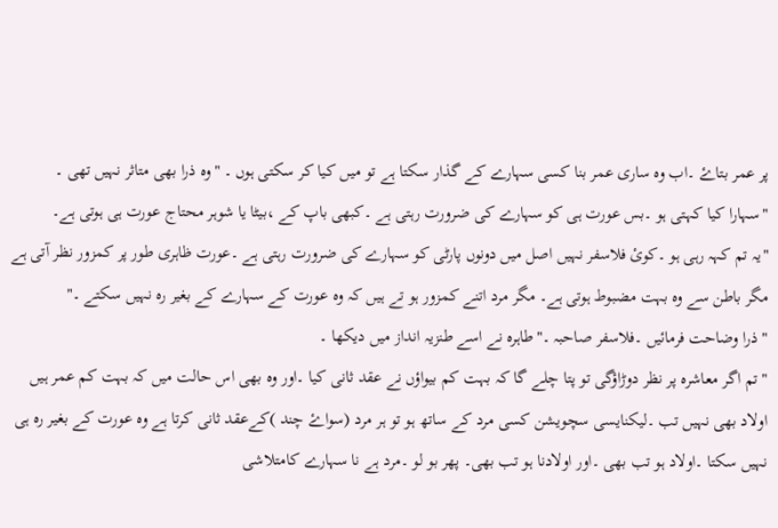پر عمر بتاۓ ۔اب وہ ساری عمر بنا کسی سہارے کے گذار سکتا ہے تو میں کیا کر سکتی ہوں ۔ "وہ ذرا بھی متاثر نہیں تھی ۔
"سہارا کیا کہتی ہو ۔بس عورت ہی کو سہارے کی ضرورت رہتی ہے ۔کبھی باپ کے ،بیٹا یا شوہر محتاج عورت ہی ہوتی ہے۔
"یہ تم کہہ رہی ہو ۔کوئ فلاسفر نہیں اصل میں دونوں پارٹی کو سہارے کی ضرورت رہتی ہے ۔عورت ظاہری طور پر کمزور نظر آتی ہے مگر باطن سے وہ بہت مضبوط ہوتی ہے۔ مگر مرد اتنے کمزور ہو تے ہیں کہ وہ عورت کے سہارے کے بغیر رہ نہیں سکتے ۔"
"ذرا وضاحت فرمائیں ۔فلاسفر صاحبہ ۔"طاہرہ نے اسے طنزیہ انداز میں دیکھا ۔
"تم اگر معاشرہ پر نظر دوڑاؤگی تو پتا چلے گا کہ بہت کم بیواؤں نے عقد ثانی کیا ۔اور وہ بھی اس حالت میں کہ بہت کم عمر ہیں اولاد بھی نہیں تب ۔لیکنایسی سچویشن کسی مرد کے ساتھ ہو تو ہر مرد (سواۓ چند )کےعقد ثانی کرتا ہے وہ عورت کے بغیر رہ ہی نہیں سکتا ۔اولاد ہو تب بھی ۔اور اولادنا ہو تب بھی۔ پھر بو لو ۔مرد ہے نا سہارے کامتلاشی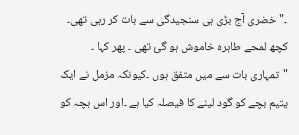۔"خضری آج بڑی ہی سنجیدگی سے بات کر رہی تھی۔ کچھ لمحے طاہرہ خاموش ہو گئ تھی ۔ پھر کہا ۔
"تمہاری بات سے میں متفق ہوں ۔کیونکہ مزمل نے ایک یتیم بچے کو گود لینے کا فیصلہ کیا ہے ۔اور اس بچہ کو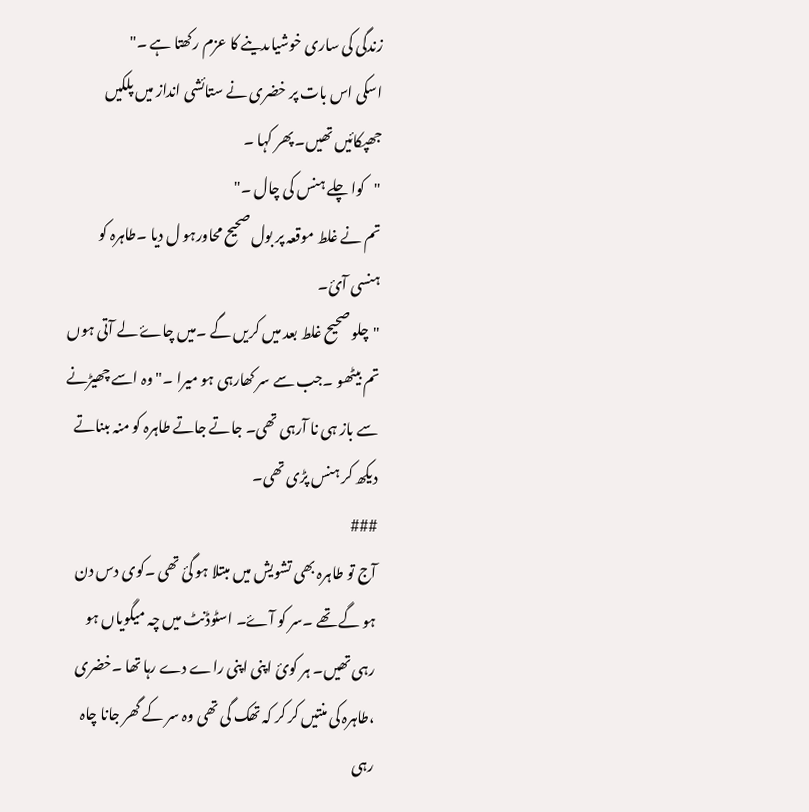زندگی کی ساری خوشیاںدینے کا عزم رکھتا ہے ۔"
اسکی اس بات پر خضری نے ستائشی انداز میں پلکیں جھپکائیں تھیں۔ پھر کہا ۔
"کوا چلے ہنس کی چال ۔"
تم نے غلط موقعہ پر بول صحیح محاورہو ل دیا ۔طاہرہ کو ہنسی آئ۔
"چلو صحیح غلط بعد میں کریں گے ۔میں چاۓ لے آتی ہوں تم بیٹھو ۔جب سے سر کھارہی ہو میرا ۔"وہ اسے چھیڑنے سے باز ہی نا آرہی تھی۔ جاتے جاتے طاہرہ کو منہ بںناتے دیکھ کر ہنس پڑی تھی۔
###
آج تو طاہرہ بھی تشویش میں مبتلا ہو گئ تھی ۔کوی دس دن ہو گے تھے ۔سر کو آۓ۔ اسٹوڈنٹ میں چہ میگویاں ہو رہی تھیں۔ ہر کوئ اپنی اپنی راے دے رہا تھا ۔خضری ،طاہرہ کی منتیں کر کر کہ تھک گی تھی وہ سر کے گھر جانا چاہ رہی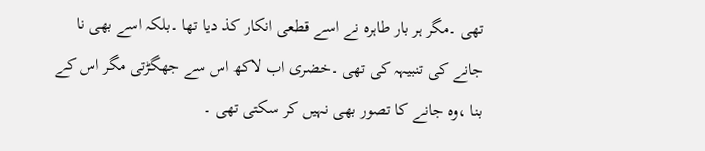تھی ۔مگر ہر بار طاہرہ نے اسے قطعی انکار کذ دیا تھا ۔بلکہ اسے بھی نا جانے کی تنبیہہ کی تھی ۔خضری اب لاکھ اس سے جھگڑتی مگر اس کے بنا ،وہ جانے کا تصور بھی نہیں کر سکتی تھی ۔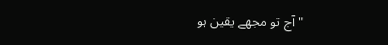"آج تو مجھے یقین ہو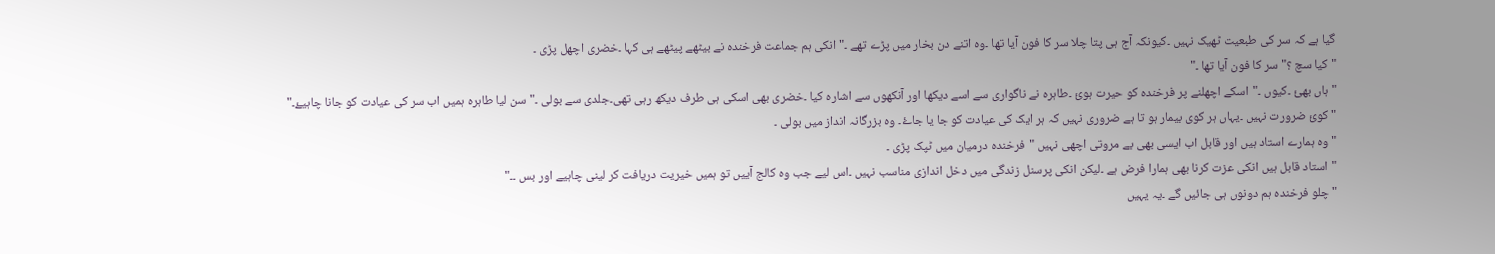گیا ہے کہ سر کی طبعیت ٹھیک نہیں ۔کیونکہ آج ہی پتا چلا سر کا فون آیا تھا ۔وہ اتنے دن بخار میں پڑے تھے ۔"انکی ہم جماعت فرخندہ نے بیٹھے پیٹھے ہی کہا ۔خضری اچھل پڑی ۔
"کیا سچ ؟"سر کا فون آیا تھا ۔"
"ہاں بھئ ۔کیوں ۔"اسکے اچھلنے پر فرخندہ کو حیرت ہوئ ۔طاہرہ نے ناگواری سے اسے دیکھا اور آنکھوں سے اشارہ کیا ۔خضری بھی اسکی ہی طرف دیکھ رہی تھی۔جلدی سے بولی ۔"سن لیا طاہرہ ہمیں اب سر کی عیادت کو جانا چاہیۓ۔"
"کوئ ضرورت نہیں ۔یہاں ہر کوی بیمار ہو تا ہے ضروری نہیں کہ ہر ایک کی عیادت کو جا یا جاۓ۔ وہ بزرگانہ انداز میں بولی ۔
"وہ ہمارے استاد ہیں اور قابل اب ایسی بھی بے مروتی اچھی نہیں "فرخندہ درمیان میں ٹپک پڑی ۔
"استاد قابل ہیں انکی عزت کرنا بھی ہمارا فرض ہے ۔لیکن انکی پرسنل زندگی میں دخل اندازی مناسب نہیں ۔اس لیے جب وہ کالج آییں تو ہمیں خیریت دریافت کر لینی چاہیے اور بس ۔۔"
"چلو فرخندہ ہم دونوں ہی جائیں گے ۔یہ یہیں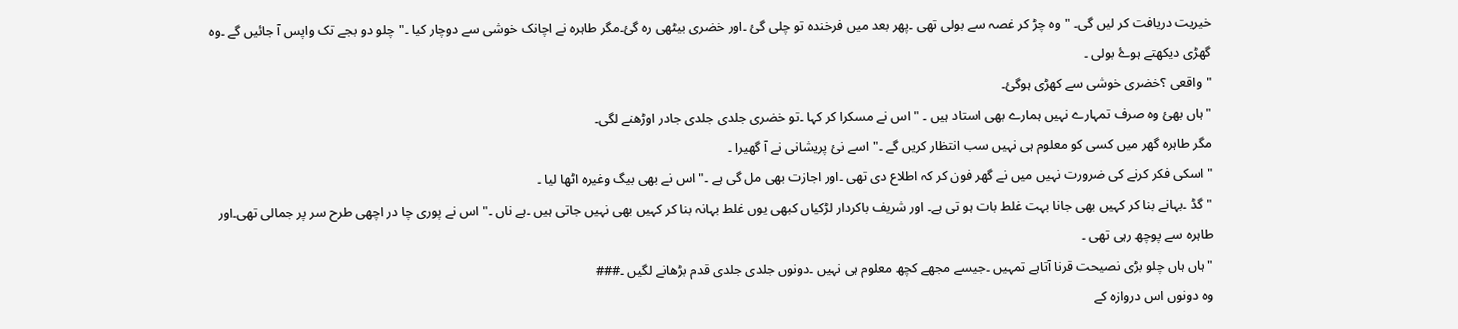خیریت دریافت کر لیں گی۔ "وہ چڑ کر غصہ سے بولی تھی ۔پھر بعد میں فرخندہ تو چلی گئ ۔اور خضری بیٹھی رہ گئ۔مگر طاہرہ نے اچانک خوشی سے دوچار کیا ۔"چلو دو بجے تک واپس آ جائیں گے ۔وہ گھڑی دیکھتے ہوۓ بولی ۔
"واقعی ؟خضری خوشی سے کھڑی ہوگئ۔
"ہاں بھئ وہ صرف تمہارے نہیں ہمارے بھی استاد ہیں ۔ "اس نے مسکرا کر کہا ۔تو خضری جلدی جلدی جادر اوڑھنے لگی۔
مگر طاہرہ گھر میں کسی کو معلوم ہی نہیں سب انتظار کریں گے ۔"اسے نئ پریشانی نے آ گھیرا ۔
"اسکی فکر کرنے کی ضرورت نہیں میں نے گھر فون کر کہ اطلاع دی تھی ۔اور اجازت بھی مل گی ہے ۔"اس نے بھی بیگ وغیرہ اٹھا لیا ۔
"گڈ ۔بہانے بنا کر کہیں بھی جانا بہت غلط بات ہو تی ہے۔ اور شریف باکردار لڑکیاں کبھی یوں غلط بہانہ بنا کر کہیں بھی نہیں جاتی ہیں ۔ہے ناں ۔"اس نے پوری چا در اچھی طرح سر پر جمالی تھی۔اور طاہرہ سے پوچھ رہی تھی ۔
"ہاں ہاں چلو بڑی نصیحت قرنا آتاہے تمہیں ۔جیسے مجھے کچھ معلوم ہی نہیں ۔دونوں جلدی جلدی قدم بڑھانے لگیں ۔###
وہ دونوں اس دروازہ کے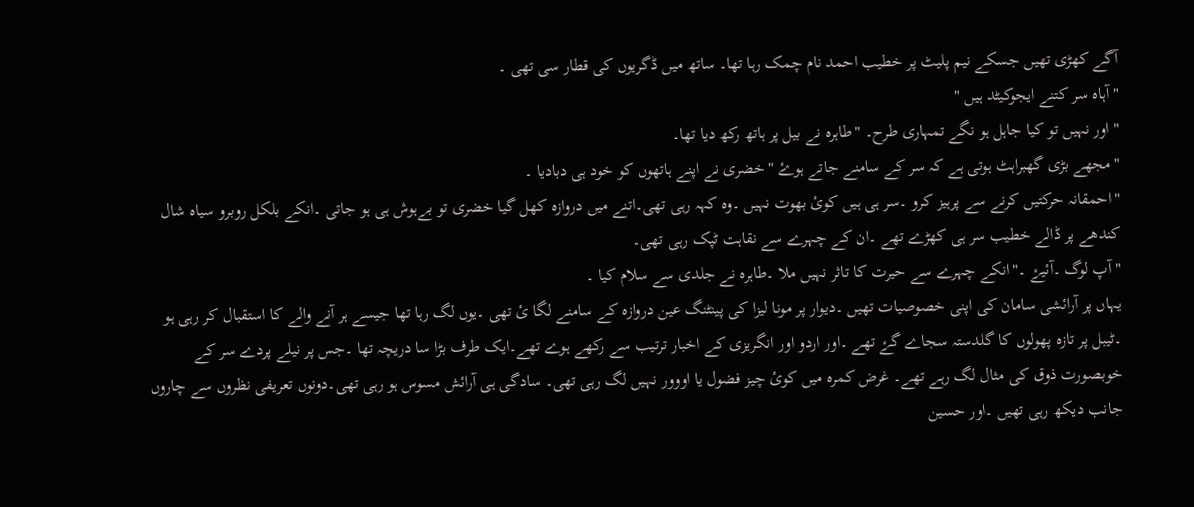آگے کھڑی تھیں جسکے نیم پلیٹ پر خطیب احمد نام چمک رہا تھا۔ ساتھ میں ڈگریوں کی قطار سی تھی ۔
"آہاہ سر کتنے ایجوکیٹد ہیں "
"اور نہیں تو کیا جاہل ہو نگے تمہاری طرح۔ "طاہرہ نے بیل پر ہاتھ رکھ دیا تھا۔
"مجھے بڑی گھبراہٹ ہوتی ہے کہ سر کے سامنے جاتے ہوۓ "خضری نے اپنے ہاتھوں کو خود ہی دبادیا ۔
"احمقانہ حرکتیں کرنے سے پرہیز کرو ۔سر ہی ہیں کوئ بھوت نہیں ۔وہ کہہ رہی تھی۔اتنے میں دروازہ کھل گیا خضری تو بےہوش ہی ہو جاتی ۔انکے بلکل روبرو سیاہ شال کندھے پر ڈالے خطیب سر ہی کھڑے تھے ۔ان کے چہرے سے نقاہت ٹپک رہی تھی۔
"آپ لوگ ۔آئیۓ ۔"انکے چہرے سے حیرت کا تاثر نہیں ملا ۔طاہرہ نے جلدی سے سلام کیا ۔
یہاں پر آرائشی سامان کی اپنی خصوصیات تھیں ۔دیوار پر مونا لیزا کی پینٹنگ عین دروازہ کے سامنے لگا ئ تھی ۔یوں لگ رہا تھا جیسے ہر آنے والے کا استقبال کر رہی ہو ۔ٹیبل پر تازہ پھولوں کا گلدستہ سجاے گۓ تھے ۔اور اردو اور انگریزی کے اخبار ترتیب سے رکھے ہوے تھے۔ایک طرف بڑا سا دریچہ تھا ۔جس پر نیلے پردے سر کے خوبصورت ذوق کی مثال لگ رہے تھے۔ غرض کمرہ میں کوئ چیز فضول یا اووور نہیں لگ رہی تھی۔ سادگی ہی آرائش مسوس ہو رہی تھی۔دونوں تعریفی نظروں سے چاروں جانب دیکھ رہی تھیں ۔اور حسین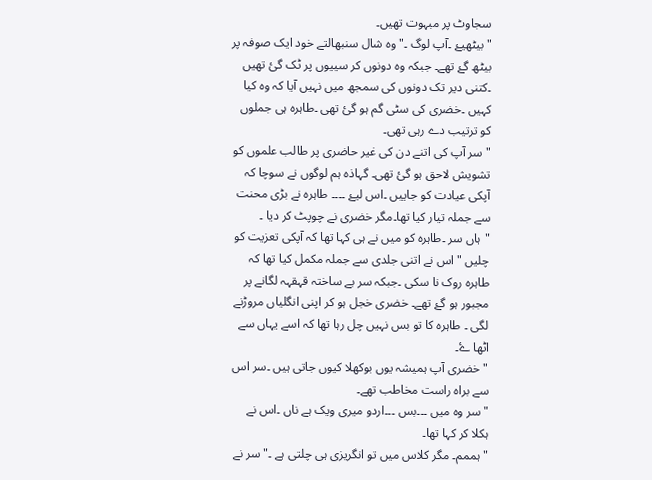سجاوٹ پر مبہوت تھیں۔
"بیٹھیۓ ۔آپ لوگ ۔"وہ شال سنبھالتے خود ایک صوفہ پر بیٹھ گۓ تھے۔ جبکہ وہ دونوں کر سییوں پر ٹک گئ تھیں ۔کتنی دیر تک دونوں کی سمجھ میں نہیں آیا کہ وہ کیا کہیں ۔خضری کی سٹی گم ہو گئ تھی ۔طاہرہ ہی جملوں کو ترتیب دے رہی تھی۔
"سر آپ کی اتنے دن کی غیر حاضری پر طالب علموں کو تشویش لاحق ہو گئ تھی۔ گہاذہ ہم لوگوں نے سوچا کہ آپکی عیادت کو جاییں ۔اس لیۓ ۔۔۔۔ طاہرہ نے بڑی محنت سے جملہ تیار کیا تھا۔مگر خضری نے چوپٹ کر دیا ۔
"ہاں سر ۔طاہرہ کو میں نے ہی کہا تھا کہ آپکی تعزیت کو چلیں "اس نے اتنی جلدی سے جملہ مکمل کیا تھا کہ طاہرہ روک نا سکی ۔جبکہ سر بے ساختہ قہقہہ لگانے پر مجبور ہو گۓ تھے۔ خضری خجل ہو کر اپنی انگلیاں مروڑنے لگی ۔ طاہرہ کا تو بس نہیں چل رہا تھا کہ اسے یہاں سے اٹھا ۓ۔
"خضری آپ ہمیشہ یوں بوکھلا کیوں جاتی ہیں ۔سر اس سے براہ راست مخاطب تھے۔
"سر وہ میں ۔۔۔بس ۔۔۔اردو میری ویک ہے ناں ۔اس نے ہکلا کر کہا تھا۔
"ہممم۔ مگر کلاس میں تو انگریزی ہی چلتی ہے ۔"سر نے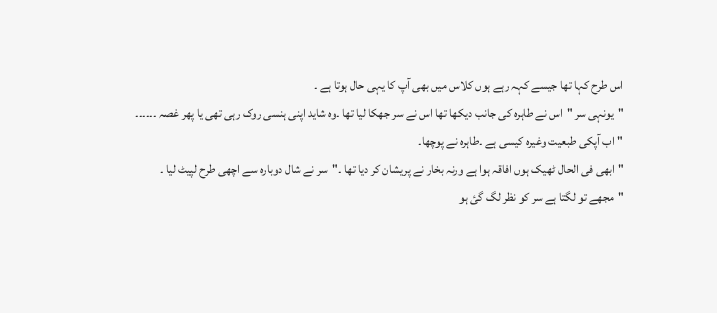اس طرح کہا تھا جیسے کہہ رہے ہوں کلاس میں بھی آپ کا یہی حال ہوتا ہے ۔
"یونہی سر "اس نے طاہرہ کی جانب دیکھا تھا اس نے سر جھکا لیا تھا ۔وہ شاید اپنی ہنسی روک رہی تھی یا پھر غصہ ۔۔۔۔۔۔
"اب آپکی طبعیت وغیرہ کیسی ہے ۔طاہرہ نے پوچھا۔
"ابھی فی الحال ٹھیک ہوں افاقہ ہوا ہے ورنہ بخار نے پریشان کر دیا تھا ۔"سر نے شال دوبارہ سے اچھی طرح لپیٹ لیا ۔
"مجھے تو لگتا ہے سر کو نظر لگ گئ ہو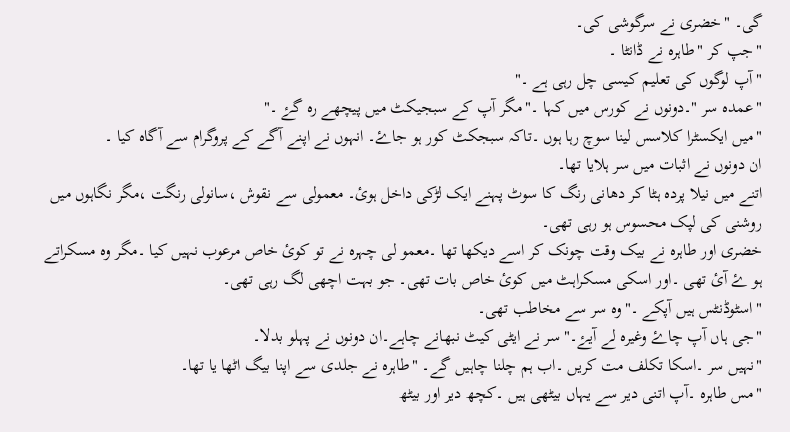گی۔ "خضری نے سرگوشی کی۔
"جپ کر "طاہرہ نے ڈانٹا ۔
"آپ لوگوں کی تعلیم کیسی چل رہی ہے ۔"
"عمدہ سر "۔دونوں نے کورس میں کہا ۔"مگر آپ کے سبجیکٹ میں پیچھے رہ گۓ ۔"
"میں ایکسٹرا کلاسس لینا سوچ رہا ہوں ۔تاکہ سبجکٹ کور ہو جاۓ۔ انہوں نے اپنے آگے کے پروگرام سے آگاہ کیا ۔
ان دونوں نے اثبات میں سر ہلایا تھا۔
اتنے میں نیلا پردہ ہٹا کر دھانی رنگ کا سوٹ پہنے ایک لڑکی داخل ہوئ۔ معمولی سے نقوش ،سانولی رنگت ،مگر نگاہوں میں روشنی کی لپک محسوس ہو رہی تھی۔
خضری اور طاہرہ نے بیک وقت چونک کر اسے دیکھا تھا ۔معمو لی چہرہ نے تو کوئ خاص مرعوب نہیں کیا ۔مگر وہ مسکراتے ہو ۓ آئ تھی ۔اور اسکی مسکراہٹ میں کوئ خاص بات تھی۔ جو بہت اچھی لگ رہی تھی۔
"اسٹوڈنٹس ہیں آپکے ۔"وہ سر سے مخاطب تھی۔
"جی ہاں آپ چاۓ وغیرہ لے آیۓ۔"سر نے ایٹی کیٹ نبھانے چاہے۔ان دونوں نے پہلو بدلا۔
"نہیں سر ۔اسکا تکلف مت کریں ۔اب ہم چلنا چاہیں گے۔ "طاہرہ نے جلدی سے اپنا بیگ اٹھا یا تھا۔
"مس طاہرہ ۔آپ اتنی دیر سے یہاں بیٹھی ہیں ۔کچھ دیر اور بیٹھ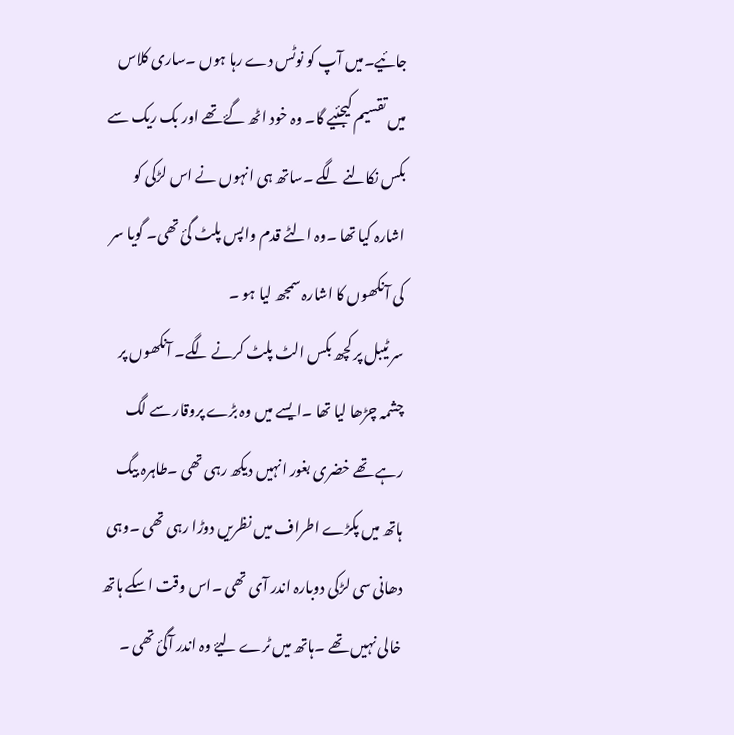جائیے۔میں آپ کو نوٹس دے رہا ہوں ۔ساری کلاس میں تقسیم کیجئیے گا۔ وہ خود اٹھ گۓ تھے اور بک ریک سے بکس نکالنے لگے ۔ساتھ ہی انہوں نے اس لڑکی کو اشارہ کیا تھا ۔وہ الٹے قدم واپس پلٹ گئ تھی۔ گویا سر کی آنکھوں کا اشارہ سمجھ لیا ہو ۔
سر ٹیبل پر کچھ بکس الٹ پلٹ کرنے لگے۔ آنکھوں پر چشمہ چڑھا لیا تھا ۔ایسے میں وہ بڑے پروقار سے لگ رہے تھے خضری بغور انہیں دیکھ رہی تھی ۔طاہرہ بیگ ہاتھ میں پکڑے اطراف میں نظریں دوڑا رہی تھی ۔وہی دھانی سی لڑکی دوبارہ اندر آی تھی ۔اس وقت اسکے ہاتھ خالی نہیں تھے ۔ہاتھ میں ٹرے لیۓ وہ اندر آگئ تھی ۔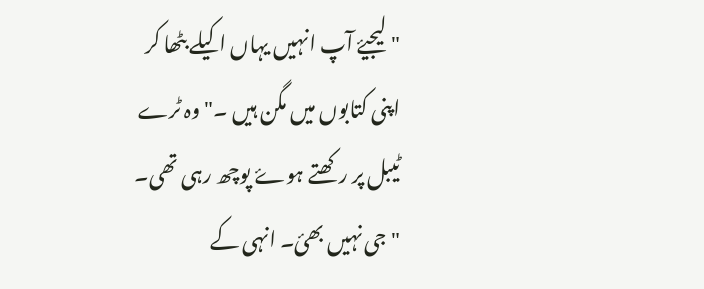"لیجیۓ آپ انہیں یہاں اکیلے بٹھا کر اپنی کتابوں میں مگن ہیں ۔"وہ ٹرے ٹیبل پر رکھتے ہوۓ پوچھ رہی تھی۔
"جی نہیں بھئ۔ انہی کے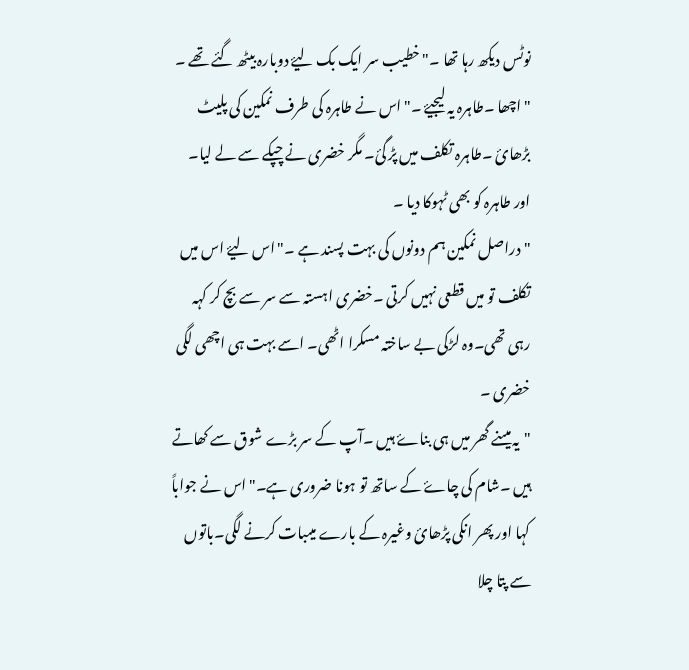نوٹس دیکھ رہا تھا ۔"خطیب سر ایک بک لیۓ دوبارہ بیٹھ گئے تھے ۔
"اچھا ۔طاہرہ یہ لیجیۓ ۔"اس نے طاہرہ کی طرف نمکین کی پلیٹ بڑھائ ۔طاہرہ تکلف میں پڑ گئ۔ مگر خضری نے چپکے سے لے لیا۔ اور طاہرہ کو بھی ٹہوکا دیا ۔
"دراصل نمکین ہم دونوں کی بہت پسند ہے ۔"اس لیۓ اس میں تکلف تو میں قطعی نہیں کرتی ۔خضری اہستہ سے سر سے بچ کر کہہ رہی تھی۔وہ لڑکی بے ساختہ مسکرا اٹھی۔ اسے بہت ہی اچھی لگی خضری ۔
"یہ میںنے گھر میں ہی بناۓ ہیں ۔آپ کے سر بڑے شوق سے کھاتے ہیں ۔شام کی چاۓ کے ساتھ تو ہونا ضروری ہے۔"اس نے جواباً کہا اور پھر انکی پڑھائ وغیرہ کے بارے میںبات کرنے لگی۔باتوں سے پتا چلا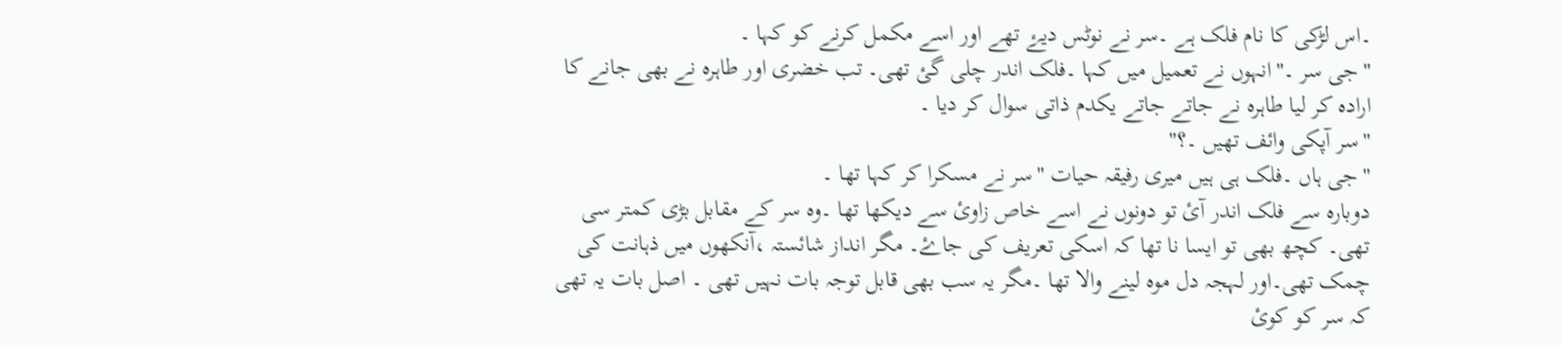۔اس لڑکی کا نام فلک ہے ۔سر نے نوٹس دیۓ تھے اور اسے مکمل کرنے کو کہا ۔
"جی سر ۔"انہوں نے تعمیل میں کہا ۔فلک اندر چلی گئ تھی۔ تب خضری اور طاہرہ نے بھی جانے کا ارادہ کر لیا طاہرہ نے جاتے جاتے یکدم ذاتی سوال کر دیا ۔
"سر آپکی وائف تھیں ۔؟"
"جی ہاں ۔فلک ہی ہیں میری رفیقہ حیات "سر نے مسکرا کر کہا تھا ۔
دوبارہ سے فلک اندر آئ تو دونوں نے اسے خاص زاوئ سے دیکھا تھا ۔وہ سر کے مقابل بڑی کمتر سی تھی۔ کچھ بھی تو ایسا نا تھا کہ اسکی تعریف کی جاۓ۔ مگر انداز شائستہ ،آنکھوں میں ذہانت کی چمک تھی۔اور لہجہ دل موہ لینے والا تھا ۔مگر یہ سب بھی قابل توجہ بات نہیں تھی ۔ اصل بات یہ تھی کہ سر کو کوئ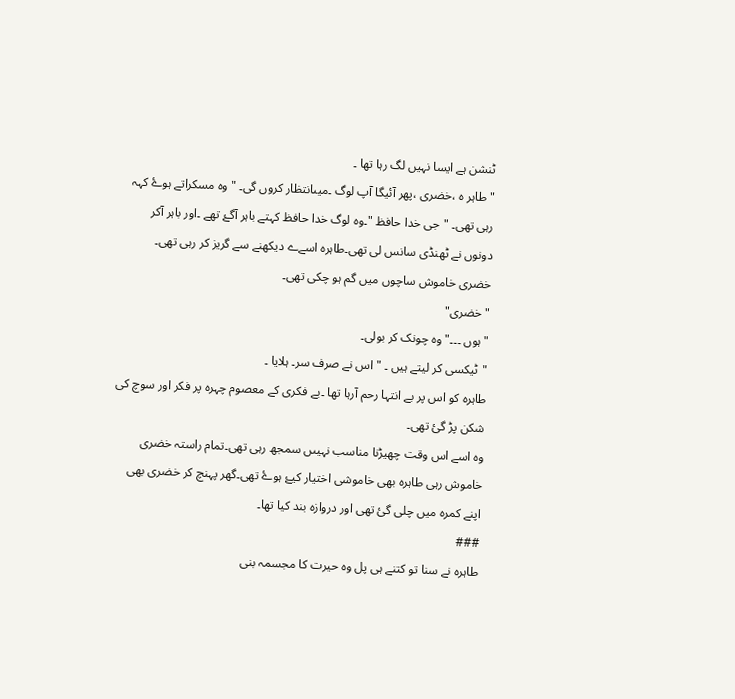ٹنشن ہے ایسا نہیں لگ رہا تھا ۔
"طاہر ہ ،خضری ،پھر آئیگا آپ لوگ ۔میںانتظار کروں گی۔ "وہ مسکراتے ہوۓ کہہ رہی تھی۔ "جی خدا حافظ "۔وہ لوگ خدا حافظ کہتے باہر آگۓ تھے ۔اور باہر آکر دونوں نے ٹھنڈی سانس لی تھی۔طاہرہ اسےے دیکھنے سے گریز کر رہی تھی۔ خضری خاموش ساچوں میں گم ہو چکی تھی۔
"خضری"
"ہوں ۔۔۔"وہ چونک کر بولی۔
"ٹیکسی کر لیتے ہیں ۔ "اس نے صرف سر۔ ہلایا ۔
طاہرہ کو اس پر بے انتہا رحم آرہا تھا ۔بے فکری کے معصوم چہرہ پر فکر اور سوچ کی شکن پڑ گئ تھی۔
وہ اسے اس وقت چھیڑنا مناسب نہیںں سمجھ رہی تھی۔تمام راستہ خضری خاموش رہی طاہرہ بھی خاموشی اختیار کیۓ ہوۓ تھی۔گھر پہنچ کر خضری بھی اپنے کمرہ میں چلی گئ تھی اور دروازہ بند کیا تھا۔
###
طاہرہ نے سنا تو کتنے ہی پل وہ حیرت کا مجسمہ بنی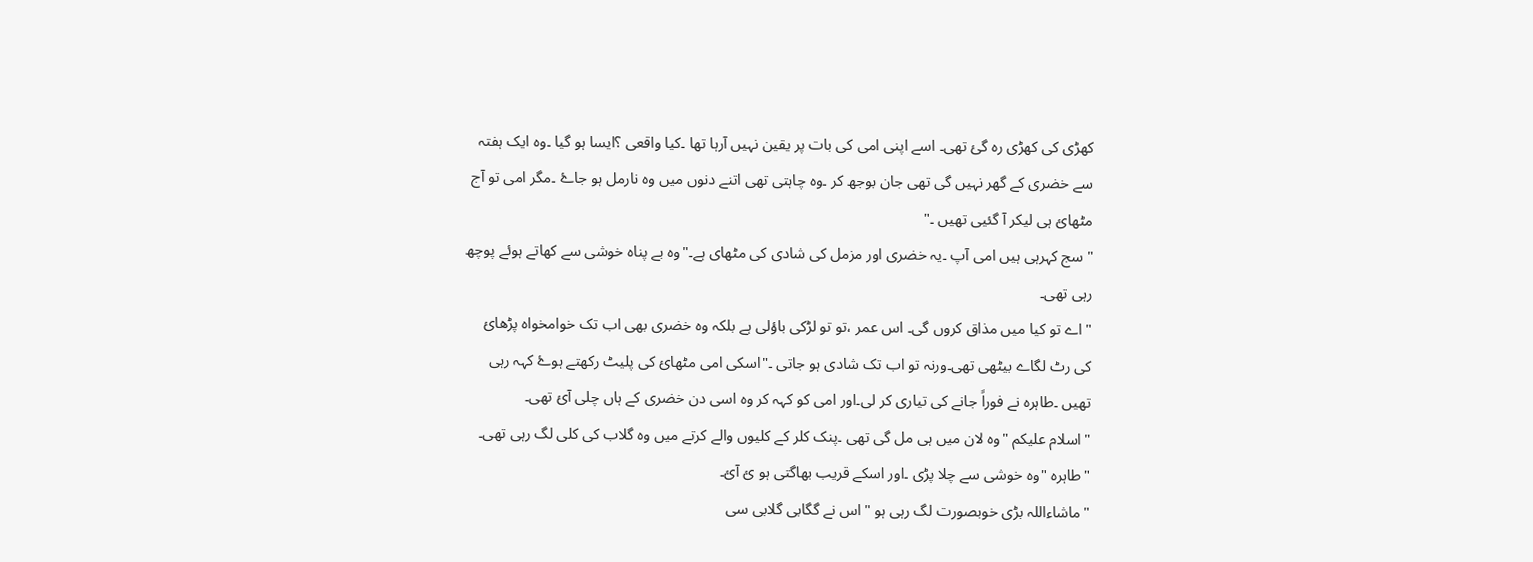کھڑی کی کھڑی رہ گئ تھی۔ اسے اپنی امی کی بات پر یقین نہیں آرہا تھا ۔کیا واقعی ؟ایسا ہو گیا ۔وہ ایک ہفتہ سے خضری کے گھر نہیں گی تھی جان بوجھ کر ۔وہ چاہتی تھی اتنے دنوں میں وہ نارمل ہو جاۓ ۔مگر امی تو آج مٹھائ ہی لیکر آ گئیی تھیں ۔"
" سج کہرہی ہیں امی آپ ۔یہ خضری اور مزمل کی شادی کی مٹھای ہے۔"وہ بے پناہ خوشی سے کھاتے ہوئے پوچھ رہی تھی۔
"اے تو کیا میں مذاق کروں گی۔ اس عمر ،تو تو لڑکی باؤلی ہے بلکہ وہ خضری بھی اب تک خوامخواہ پڑھائ کی رٹ لگاے بیٹھی تھی۔ورنہ تو اب تک شادی ہو جاتی ۔"اسکی امی مٹھائ کی پلیٹ رکھتے ہوۓ کہہ رہی تھیں ۔طاہرہ نے فوراً جانے کی تیاری کر لی۔اور امی کو کہہ کر وہ اسی دن خضری کے ہاں چلی آئ تھی۔
"اسلام علیکم "وہ لان میں ہی مل گی تھی ۔پنک کلر کے کلیوں والے کرتے میں وہ گلاب کی کلی لگ رہی تھی۔
"طاہرہ "وہ خوشی سے چلا پڑی ۔اور اسکے قریب بھاگتی ہو ئ آئ۔
"ماشاءاللہ بڑی خوبصورت لگ رہی ہو "اس نے گگابی گلابی سی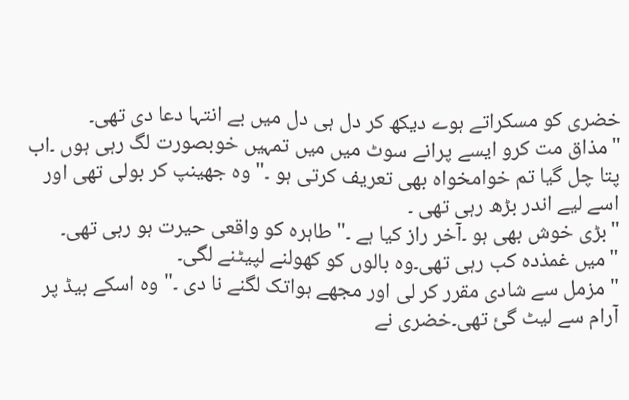خضری کو مسکراتے ہوے دیکھ کر دل ہی دل میں بے انتہا دعا دی تھی۔
"مذاق مت کرو ایسے پرانے سوٹ میں میں تمہیں خوبصورت لگ رہی ہوں ۔اب پتا چل گیا تم خوامخواہ بھی تعریف کرتی ہو ۔"وہ جھینپ کر بولی تھی اور اسے لیے اندر بڑھ رہی تھی ۔
"بڑی خوش بھی ہو ۔آخر راز کیا ہے ۔"طاہرہ کو واقعی حیرت ہو رہی تھی۔
"میں غمذدہ کب رہی تھی۔وہ بالوں کو کھولنے لپیٹنے لگی۔
" مزمل سے شادی مقرر کر لی اور مجھے ہواتک لگنے نا دی ۔"وہ اسکے بیڈ پر آرام سے لیٹ گئ تھی۔خضری نے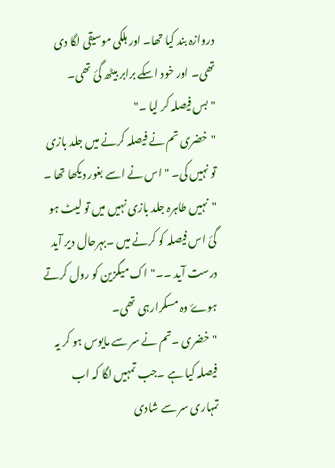دروازہ بند کیا تھا۔ اور ہلکی موسیقی لگا دی تھی۔ اور خود اسکے برابر بیٹھ گئ تھی۔
"بس فیصلہ کر لیا ۔"
"خضری تم نے فیصلہ کرنے میں جلد بازی تو نہیں کی۔ "اس نے اسے بغور دیکھا تھا ۔
"نہیں طاہرہ جلد بازی نہیں میں تو لیٹ ہو گئ اس فیصلہ کو کرنے میں ۔بہرحال دیر آید درست آید ۔۔"اک میگزین کو رول کرتے ہوۓ وہ مسکرارہی تھی۔
"خضری ۔تم نے سر سے مایوس ہو کر یہ فیصلہ کیا ہے ۔جب تمہیں لگا کہ اب تمہاری سر سے شادی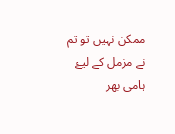ممکن نہیں تو تم نے مزمل کے لیۓ ہامی بھر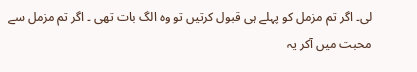لی۔ اگر تم مزمل کو پہلے ہی قبول کرتیں تو وہ الگ بات تھی ۔ اگر تم مزمل سے محبت میں آکر یہ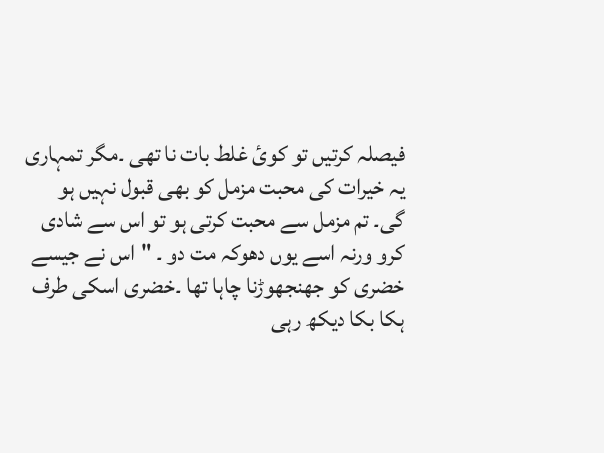فیصلہ کرتیں تو کوئ غلط بات نا تھی ۔مگر تمہاری یہ خیرات کی محبت مزمل کو بھی قبول نہیں ہو گی۔ تم مزمل سے محبت کرتی ہو تو اس سے شادی کرو ورنہ اسے یوں دھوکہ مت دو ۔ "اس نے جیسے خضری کو جھنجھوڑنا چاہا تھا ۔خضری اسکی طرف ہکا بکا دیکھ رہی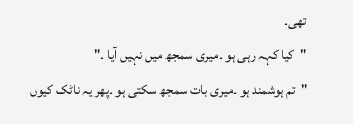تھی۔
"کیا کہہ رہی ہو ۔میری سمجھ میں نہیں آیا ۔"
"تم ہوشمند ہو ۔میری بات سمجھ سکتی ہو ۔پھر یہ ناٹک کیوں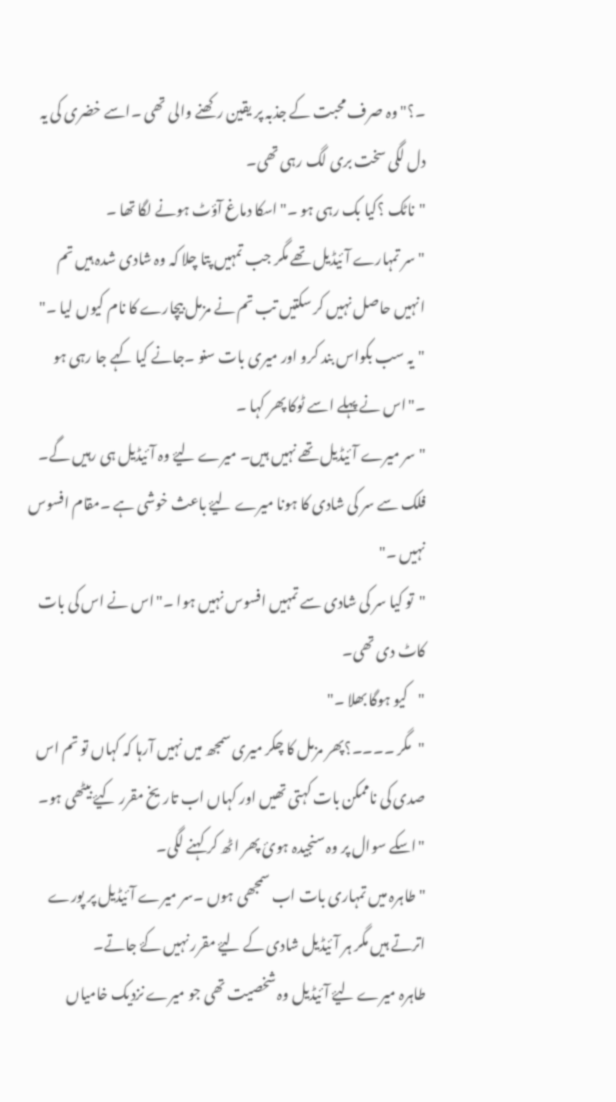۔؟"وہ صرف محبت کے جذبہ پر یقین رکھنے والی تھی ۔اسے خضری کی یہ دل لگی سخت بری لگ رہی تھی۔
"ناٹک ؟کیا بک رہی ہو ۔"اسکا دماغ آؤٹ ہونے لگا تھا ۔
"سر تمہارے آئیڈیل تھے مگر جب تمہیں پتا چلا کہ وہ شادی شدہ ہیں تم انہیں حاصل نہیں کر سکتیں تب تم نے مزمل بیچارے کا نام کیوں لیا ۔"
"یہ سب بکواس بند کرو اور میری بات سنو ۔جانے کیا کہے جا رہی ہو ۔"اس نے پہلے اسے ٹوکا پھر کہا ۔
"سر میرے آئیڈیل تھے نہیں ہیں۔ میرے لیۓ وہ آئیڈیل ہی رہیں گے۔ فلک سے سر کی شادی کا ہونا میرے لیۓ باعث خوشی ہے ۔مقام افسوس نہیں ۔"
"تو کیا سر کی شادی سے تمہیں افسوس نہیں ہوا ۔"اس نے اس کی بات کاٹ دی تھی۔
"کیو ہوگا بھلا ۔"
"مگر ۔۔۔۔؟پھر مزمل کا چکر میری سمجھ میں نہیں آرہا کہ کہاں تو تم اس صدی کی ناممکن بات کہتی تھیں اور کہاں اب تاریخ مقرر کیۓ بیٹھی ہو۔ "اسکے سوال پر وہ سنجیدہ ہوئ پھر اٹھ کر کہنے لگی۔
"طاہرہ میں تمہاری بات اب سمجھی ہوں ۔سر میرے آئیڈیل پر پورے اترتے ہیں مگر ہر آئیڈیل شادی کے لیۓ مقرر نہیں کۓ جاتے۔
طاہرہ میرے لیۓ آئیڈیل وہ شخصیت تھی جو میرے نزدیک خامیاں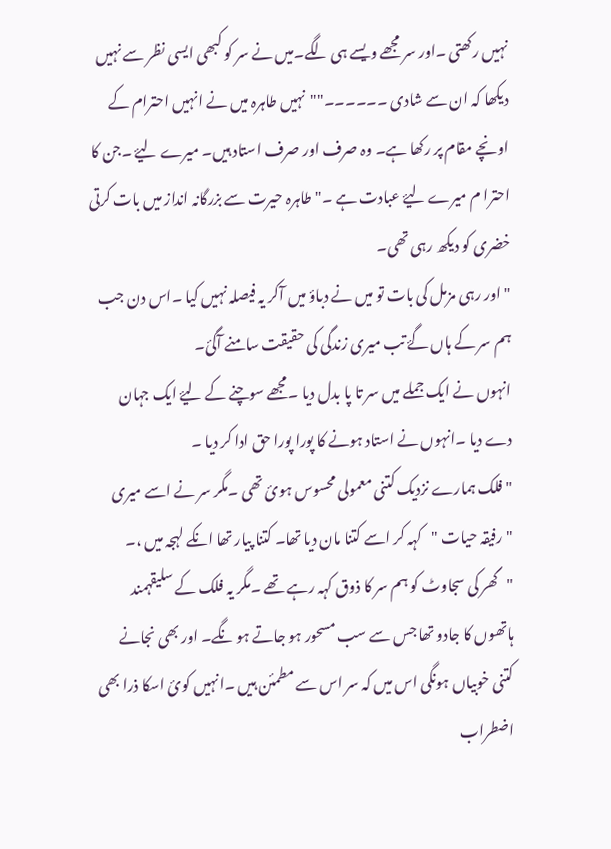نہیں رکھتی ۔اور سر مجھے ویسے ہی لگے۔میں نے سر کو کبھی ایسی نظر سے نہیں دیکھا کہ ان سے شادی ۔۔۔۔۔۔""نہیں طاہرہ میں نے انہیں احترام کے اونچے مقام پر رکھا ہے۔ وہ صرف اور صرف استاد ہیں۔ میرے لیۓ ۔جن کا احترا م میرے لیۓ عبادت ہے ۔"طاہرہ حیرت سے بزرگانہ انداز میں بات کرتی خضری کو دیکھ رہی تھی۔
"اور رہی مزمل کی بات تو میں نے دباؤ میں آکر یہ فیصلہ نہیں کیا ۔اس دن جب ہم سر کے ہاں گۓ تب میری زندگی کی حقیقت سامنے آگئ۔
انہوں نے ایک جملے میں سر تا پا بدل دیا ۔مجھے سوچنے کے لیۓ ایک جہان دے دیا ۔انہوں نے استاد ہونے کا پورا پورا حق ادا کر دیا ۔
"فلک ہمارے نزدیک کتنی معمولی محسوس ہوئ تھی ۔مگر سر نے اسے میری "رفیقہ حیات "کہہ کر اسے کتنا مان دیا تھا۔ کتنا پیار تھا انکے لہجہ میں ،۔
"گھر کی سجاوٹ کو ہم سر کا ذوق کہہ رہے تھے ۔مگر یہ فلک کے سلیقہمند ہاتھوں کا جادو تھا جس سے سب مسحور ہو جاتے ہو نگے۔ اور بھی نجانے کتنی خوبیاں ہونگی اس میں کہ سر اس سے مطمئن ہیں ۔انہیں کوئ اسکا ذرا بھی اضطراب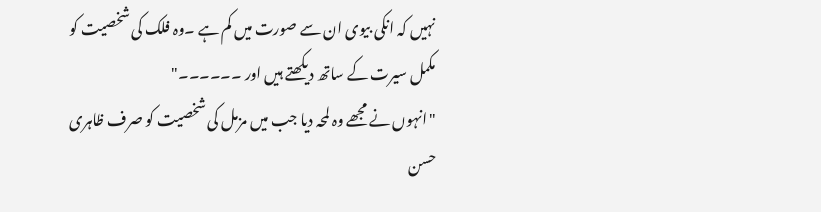نہیں کہ انکی بیوی ان سے صورت میں کم ہے ۔وہ فلک کی شخصیت کو مکمل سیرت کے ساتھ دیکھتے ہیں اور ۔۔۔۔۔۔"
"انہوں نے مجھے وہ لمحہ دیا جب میں مزمل کی شخصیت کو صرف ظاہری حسن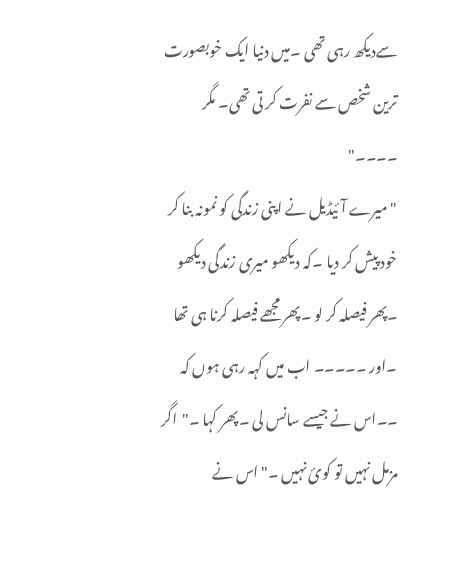سےدیکھ رہی تھی ۔میں دنیا ایک خوبصورت ترین شخص سے نفرت کر تی تھی۔ مگر ۔۔۔۔"
"میرے آئیڈیل نے اپنی زندگی کو نمونہ بنا کر خود پیش کر دیا ۔کہ دیکھو میری زندگی دیکھو ۔پھر فیصلہ کر لو ۔پھر مجھے فیصلہ کرنا ہی تھا ۔اور ۔۔۔۔۔ اب میں کہہ رہی ہوں کہ ۔۔اس نے جیسے سانس لی ۔پھر کہا ۔"اگر مزمل نہیں تو کوئ نہیں ۔"اس نے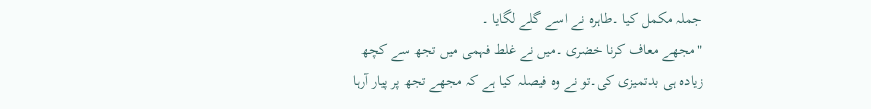جملہ مکمل کیا ۔طاہرہ نے اسے گلے لگایا ۔
"مجھے معاف کرنا خضری ۔میں نے غلط فہمی میں تجھ سے کچھ زیادہ ہی بدتمیزی کی۔تو نے وہ فیصلہ کیا ہے کہ مجھے تجھ پر پیار آرہا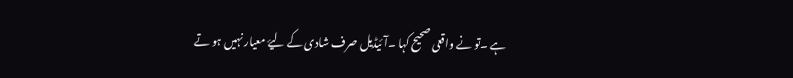ہے ۔تو نے واقعی صحیح کہا ۔آئیڈیل صرف شادی کے لیۓ معیار نہیں ہو تے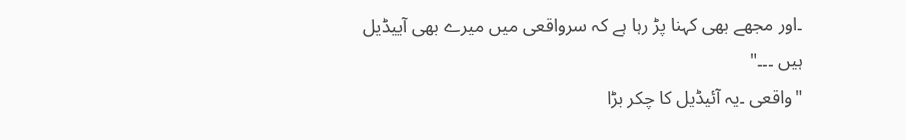۔اور مجھے بھی کہنا پڑ رہا ہے کہ سرواقعی میں میرے بھی آییڈیل ہیں ۔۔۔"
"واقعی ۔یہ آئیڈیل کا چکر بڑا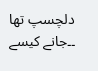دلچسپ تھا ۔۔جانے کیسے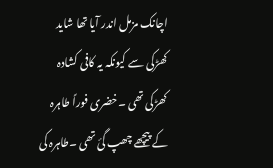اچانک مزمل اندر آیا تھا شاید کھڑکی سے کیونکہ یہ کافی کشادہ کھڑکی تھی ۔خضری فوراً طاہرہ کے پیچھے چھپ گئ تھی ۔طاہرہ کی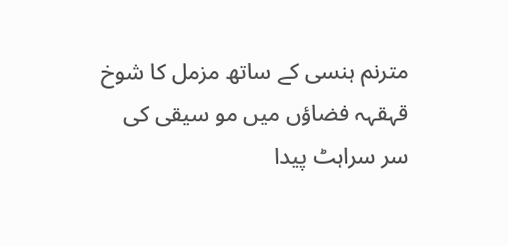مترنم ہنسی کے ساتھ مزمل کا شوخ قہقہہ فضاؤں میں مو سیقی کی سر سراہٹ پیدا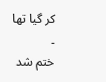کر گیا تھا ۔
ختم شد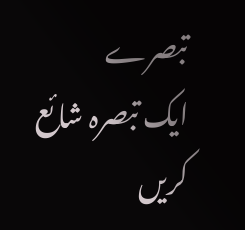تبصرے
ایک تبصرہ شائع کریں